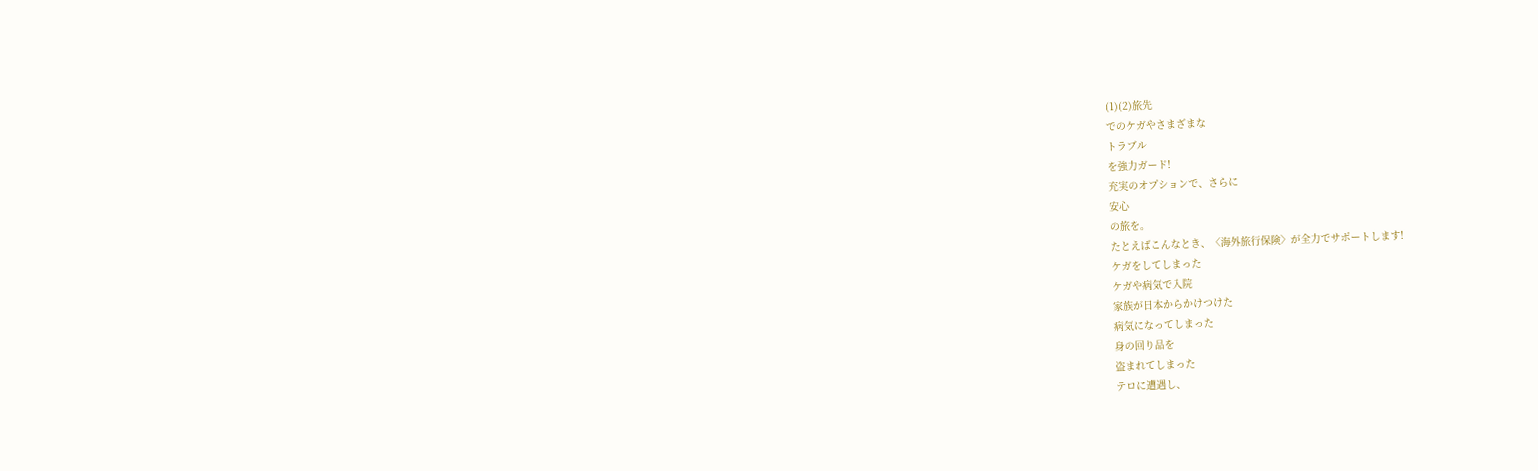(1)(2)旅先
でのケガやさまざまな
トラブル
を強力ガード!
充実のオプションで、さらに
安心
の旅を。
たとえばこんなとき、〈海外旅行保険〉が全力でサポートします!
ケガをしてしまった
ケガや病気で入院
家族が日本からかけつけた
病気になってしまった
身の回り品を
盗まれてしまった
テロに遭遇し、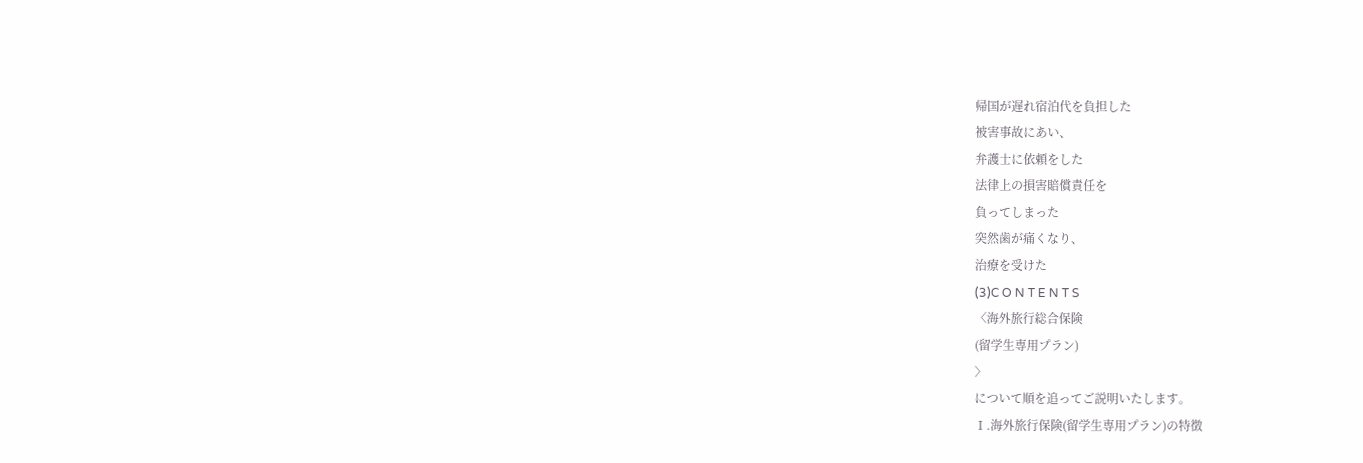帰国が遅れ宿泊代を負担した
被害事故にあい、
弁護士に依頼をした
法律上の損害賠償責任を
負ってしまった
突然歯が痛くなり、
治療を受けた
(3)C O N T E N T S
〈海外旅行総合保険
(留学生専用プラン)
〉
について順を追ってご説明いたします。
Ⅰ.海外旅行保険(留学生専用プラン)の特徴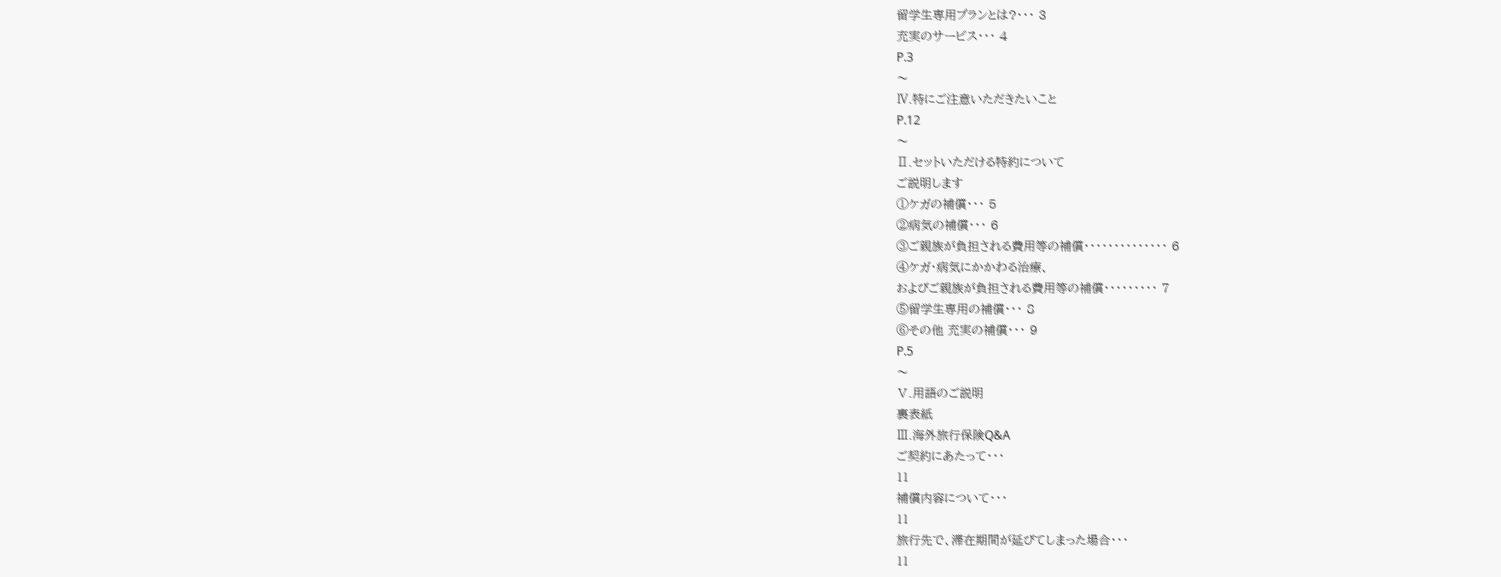留学生専用プランとは?・・・ 3
充実のサービス・・・ 4
P.3
〜
Ⅳ.特にご注意いただきたいこと
P.12
〜
Ⅱ.セットいただける特約について
ご説明します
①ケガの補償・・・ 5
②病気の補償・・・ 6
③ご親族が負担される費用等の補償・・・・・・・・・・・・・・ 6
④ケガ・病気にかかわる治療、
およびご親族が負担される費用等の補償・・・・・・・・・ 7
⑤留学生専用の補償・・・ 8
⑥その他 充実の補償・・・ 9
P.5
〜
Ⅴ.用語のご説明
裏表紙
Ⅲ.海外旅行保険Q&A
ご契約にあたって・・・
11
補償内容について・・・
11
旅行先で、滞在期間が延びてしまった場合・・・
11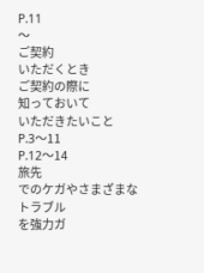P.11
〜
ご契約
いただくとき
ご契約の際に
知っておいて
いただきたいこと
P.3〜11
P.12〜14
旅先
でのケガやさまざまな
トラブル
を強力ガ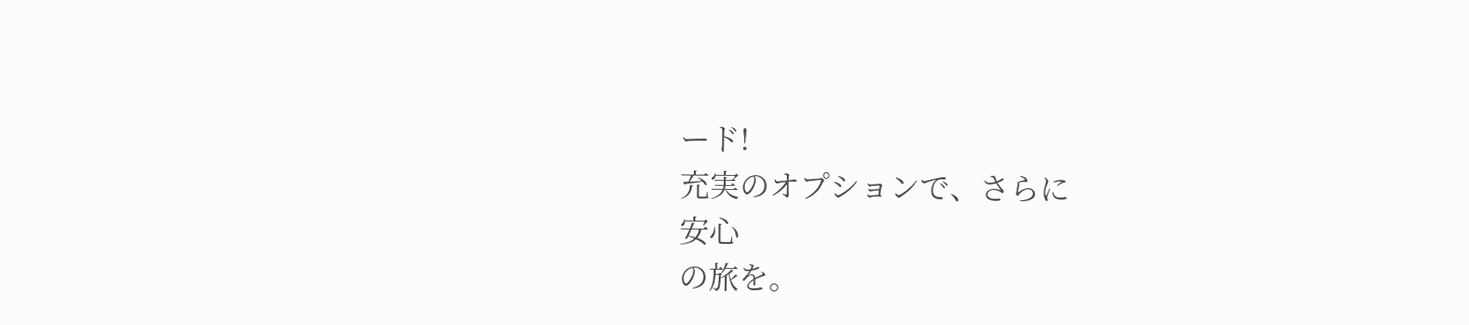ード!
充実のオプションで、さらに
安心
の旅を。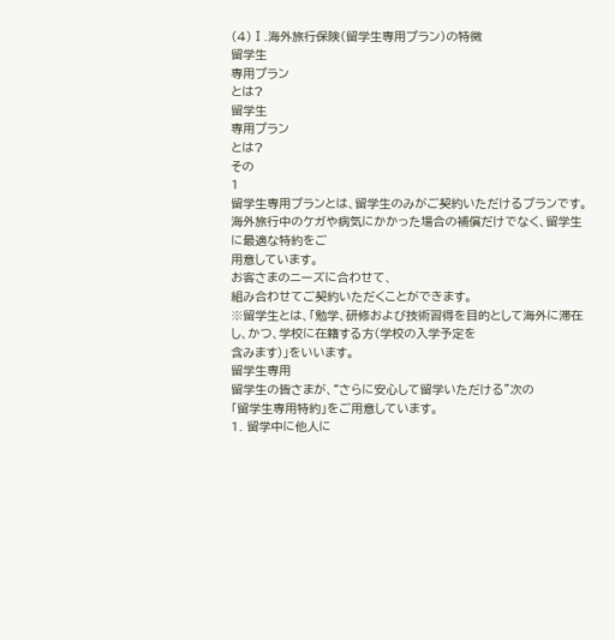(4)Ⅰ.海外旅行保険(留学生専用プラン)の特徴
留学生
専用プラン
とは?
留学生
専用プラン
とは?
その
1
留学生専用プランとは、留学生のみがご契約いただけるプランです。
海外旅行中のケガや病気にかかった場合の補償だけでなく、留学生に最適な特約をご
用意しています。
お客さまのニーズに合わせて、
組み合わせてご契約いただくことができます。
※留学生とは、「勉学、研修および技術習得を目的として海外に滞在し、かつ、学校に在籍する方(学校の入学予定を
含みます)」をいいます。
留学生専用
留学生の皆さまが、“さらに安心して留学いただける”次の
「留学生専用特約」をご用意しています。
1. 留学中に他人に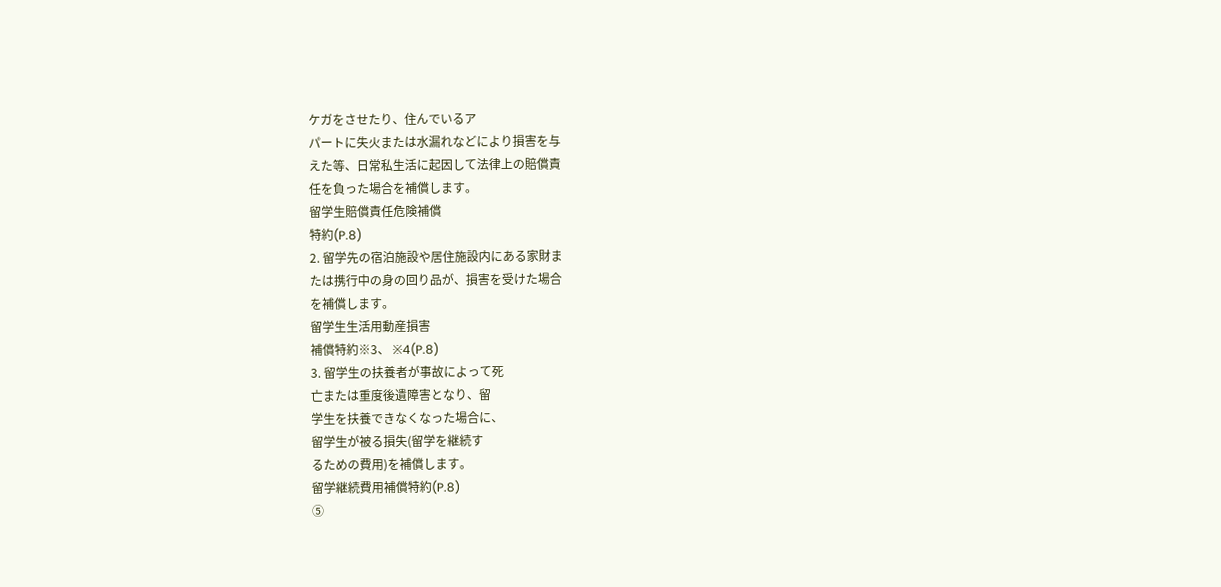ケガをさせたり、住んでいるア
パートに失火または水漏れなどにより損害を与
えた等、日常私生活に起因して法律上の賠償責
任を負った場合を補償します。
留学生賠償責任危険補償
特約(P.8)
2. 留学先の宿泊施設や居住施設内にある家財ま
たは携行中の身の回り品が、損害を受けた場合
を補償します。
留学生生活用動産損害
補償特約※3、 ※4(P.8)
3. 留学生の扶養者が事故によって死
亡または重度後遺障害となり、留
学生を扶養できなくなった場合に、
留学生が被る損失(留学を継続す
るための費用)を補償します。
留学継続費用補償特約(P.8)
⑤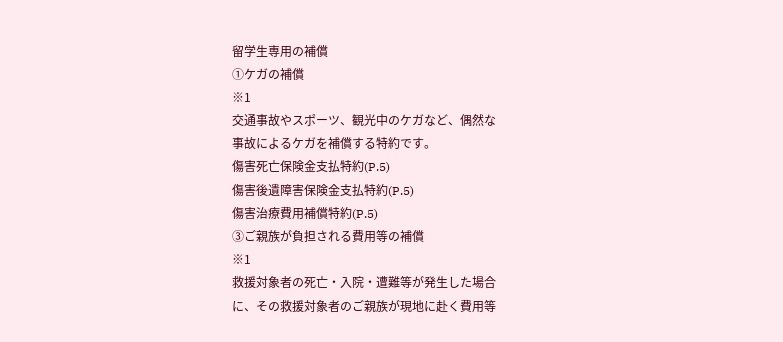留学生専用の補償
①ケガの補償
※1
交通事故やスポーツ、観光中のケガなど、偶然な
事故によるケガを補償する特約です。
傷害死亡保険金支払特約(P.5)
傷害後遺障害保険金支払特約(P.5)
傷害治療費用補償特約(P.5)
③ご親族が負担される費用等の補償
※1
救援対象者の死亡・入院・遭難等が発生した場合
に、その救援対象者のご親族が現地に赴く費用等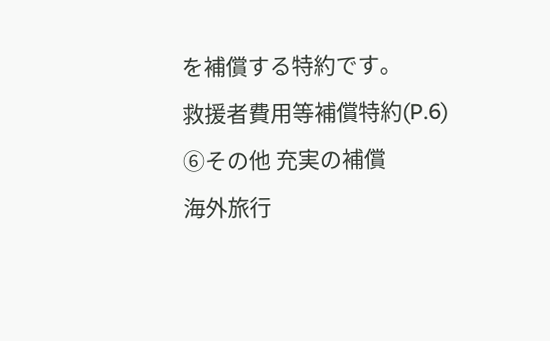を補償する特約です。
救援者費用等補償特約(P.6)
⑥その他 充実の補償
海外旅行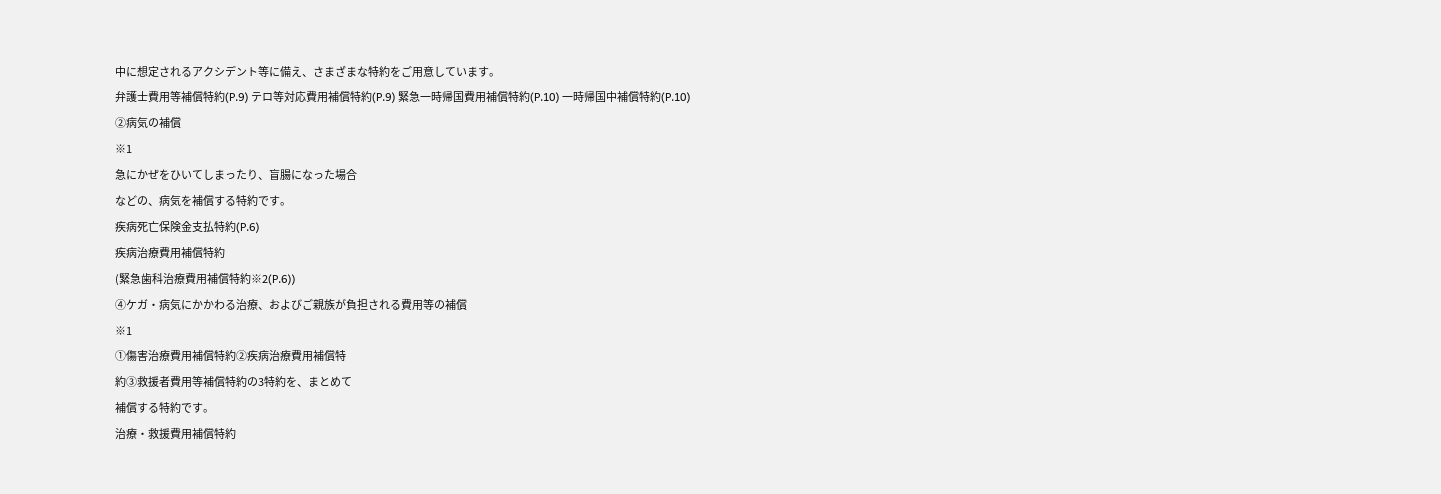中に想定されるアクシデント等に備え、さまざまな特約をご用意しています。
弁護士費用等補償特約(P.9) テロ等対応費用補償特約(P.9) 緊急一時帰国費用補償特約(P.10) 一時帰国中補償特約(P.10)
②病気の補償
※1
急にかぜをひいてしまったり、盲腸になった場合
などの、病気を補償する特約です。
疾病死亡保険金支払特約(P.6)
疾病治療費用補償特約
(緊急歯科治療費用補償特約※2(P.6))
④ケガ・病気にかかわる治療、およびご親族が負担される費用等の補償
※1
①傷害治療費用補償特約②疾病治療費用補償特
約③救援者費用等補償特約の3特約を、まとめて
補償する特約です。
治療・救援費用補償特約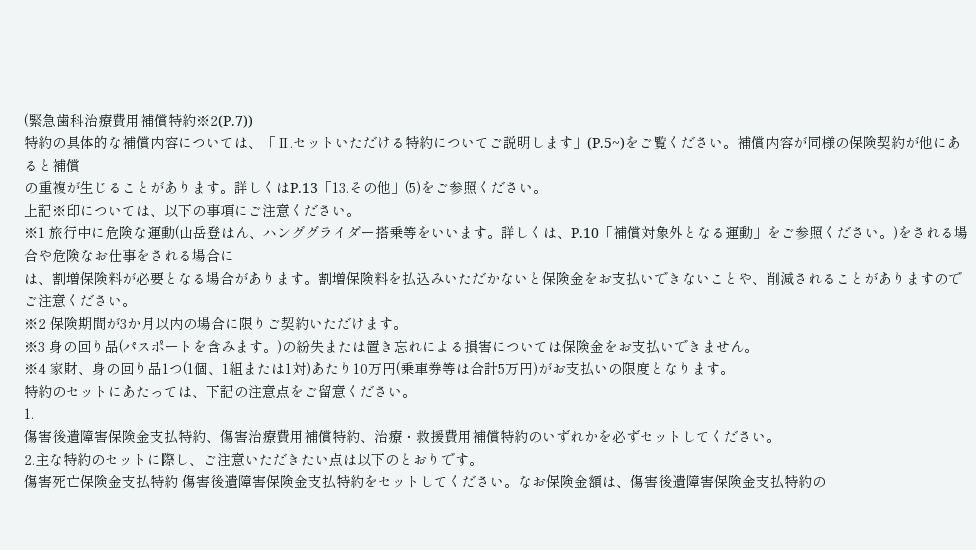(緊急歯科治療費用補償特約※2(P.7))
特約の具体的な補償内容については、「Ⅱ.セットいただける特約についてご説明します」(P.5~)をご覧ください。補償内容が同様の保険契約が他にあると補償
の重複が生じることがあります。詳しくはP.13「13.その他」(5)をご参照ください。
上記※印については、以下の事項にご注意ください。
※1 旅行中に危険な運動(山岳登はん、ハンググライダー搭乗等をいいます。詳しくは、P.10「補償対象外となる運動」をご参照ください。)をされる場合や危険なお仕事をされる場合に
は、割増保険料が必要となる場合があります。割増保険料を払込みいただかないと保険金をお支払いできないことや、削減されることがありますのでご注意ください。
※2 保険期間が3か月以内の場合に限りご契約いただけます。
※3 身の回り品(パスポートを含みます。)の紛失または置き忘れによる損害については保険金をお支払いできません。
※4 家財、身の回り品1つ(1個、1組または1対)あたり10万円(乗車券等は合計5万円)がお支払いの限度となります。
特約のセットにあたっては、下記の注意点をご留意ください。
1.
傷害後遺障害保険金支払特約、傷害治療費用補償特約、治療・救援費用補償特約のいずれかを必ずセットしてください。
2.主な特約のセットに際し、ご注意いただきたい点は以下のとおりです。
傷害死亡保険金支払特約 傷害後遺障害保険金支払特約をセットしてください。なお保険金額は、傷害後遺障害保険金支払特約の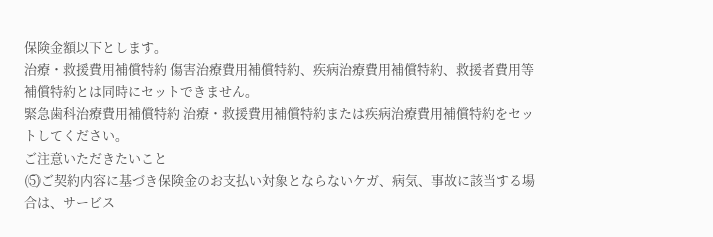保険金額以下とします。
治療・救援費用補償特約 傷害治療費用補償特約、疾病治療費用補償特約、救援者費用等補償特約とは同時にセットできません。
緊急歯科治療費用補償特約 治療・救援費用補償特約または疾病治療費用補償特約をセットしてください。
ご注意いただきたいこと
(5)⃝ご契約内容に基づき保険金のお支払い対象とならないケガ、病気、事故に該当する場合は、サービス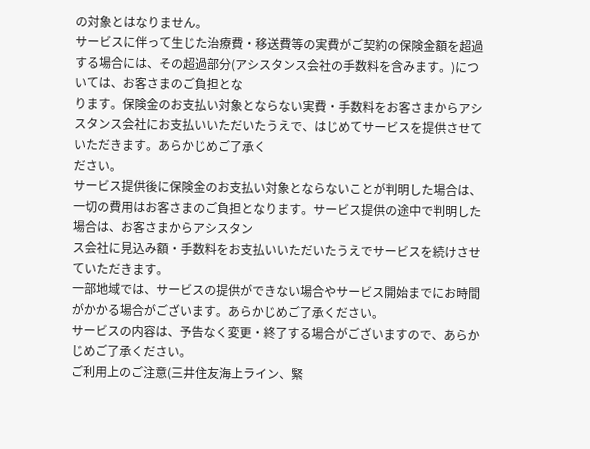の対象とはなりません。
サービスに伴って生じた治療費・移送費等の実費がご契約の保険金額を超過する場合には、その超過部分(アシスタンス会社の手数料を含みます。)については、お客さまのご負担とな
ります。保険金のお支払い対象とならない実費・手数料をお客さまからアシスタンス会社にお支払いいただいたうえで、はじめてサービスを提供させていただきます。あらかじめご了承く
ださい。
サービス提供後に保険金のお支払い対象とならないことが判明した場合は、一切の費用はお客さまのご負担となります。サービス提供の途中で判明した場合は、お客さまからアシスタン
ス会社に見込み額・手数料をお支払いいただいたうえでサービスを続けさせていただきます。
一部地域では、サービスの提供ができない場合やサービス開始までにお時間がかかる場合がございます。あらかじめご了承ください。
サービスの内容は、予告なく変更・終了する場合がございますので、あらかじめご了承ください。
ご利用上のご注意(三井住友海上ライン、緊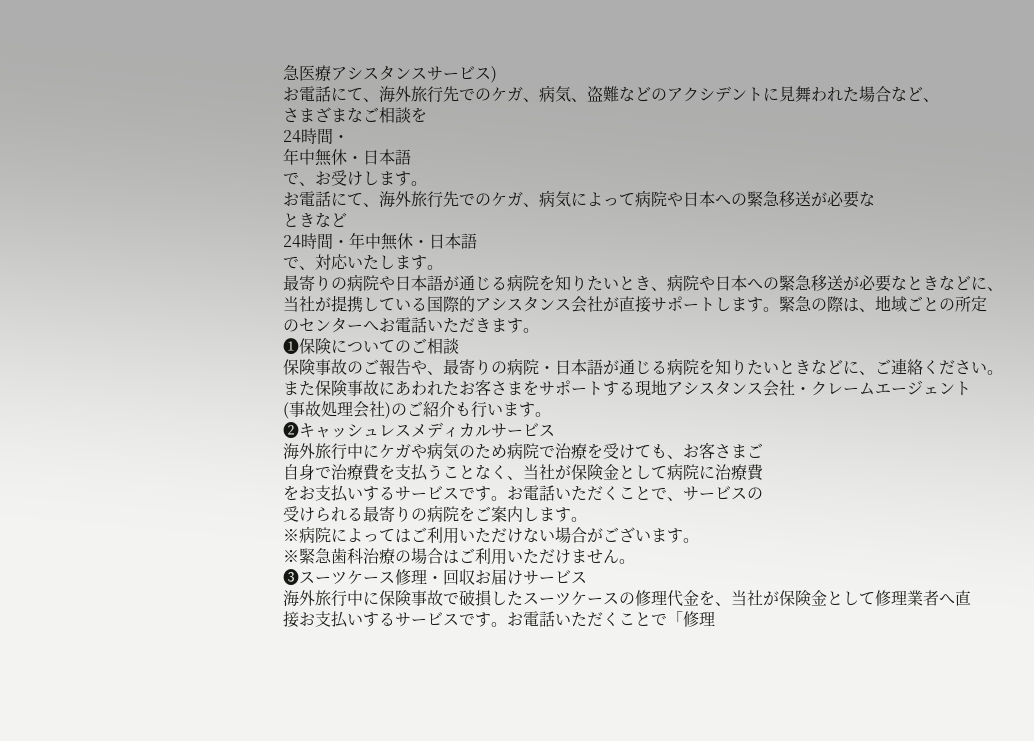急医療アシスタンスサービス)
お電話にて、海外旅行先でのケガ、病気、盗難などのアクシデントに見舞われた場合など、
さまざまなご相談を
24時間・
年中無休・日本語
で、お受けします。
お電話にて、海外旅行先でのケガ、病気によって病院や日本への緊急移送が必要な
ときなど
24時間・年中無休・日本語
で、対応いたします。
最寄りの病院や日本語が通じる病院を知りたいとき、病院や日本への緊急移送が必要なときなどに、
当社が提携している国際的アシスタンス会社が直接サポートします。緊急の際は、地域ごとの所定
のセンターへお電話いただきます。
❶保険についてのご相談
保険事故のご報告や、最寄りの病院・日本語が通じる病院を知りたいときなどに、ご連絡ください。
また保険事故にあわれたお客さまをサポートする現地アシスタンス会社・クレームエージェント
(事故処理会社)のご紹介も行います。
❷キャッシュレスメディカルサービス
海外旅行中にケガや病気のため病院で治療を受けても、お客さまご
自身で治療費を支払うことなく、当社が保険金として病院に治療費
をお支払いするサービスです。お電話いただくことで、サービスの
受けられる最寄りの病院をご案内します。
※病院によってはご利用いただけない場合がございます。
※緊急歯科治療の場合はご利用いただけません。
❸スーツケース修理・回収お届けサービス
海外旅行中に保険事故で破損したスーツケースの修理代金を、当社が保険金として修理業者へ直
接お支払いするサービスです。お電話いただくことで「修理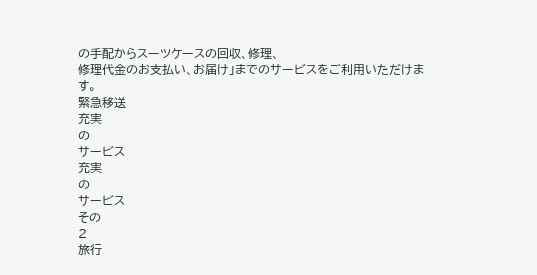の手配からスーツケースの回収、修理、
修理代金のお支払い、お届け」までのサービスをご利用いただけます。
緊急移送
充実
の
サービス
充実
の
サービス
その
2
旅行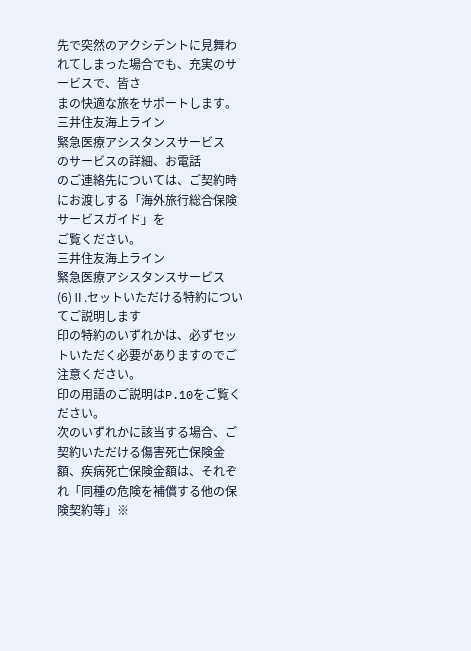先で突然のアクシデントに見舞われてしまった場合でも、充実のサービスで、皆さ
まの快適な旅をサポートします。
三井住友海上ライン
緊急医療アシスタンスサービス
のサービスの詳細、お電話
のご連絡先については、ご契約時にお渡しする「海外旅行総合保険サービスガイド」を
ご覧ください。
三井住友海上ライン
緊急医療アシスタンスサービス
(6)Ⅱ.セットいただける特約についてご説明します
印の特約のいずれかは、必ずセットいただく必要がありますのでご注意ください。
印の用語のご説明はP.10をご覧ください。
次のいずれかに該当する場合、ご契約いただける傷害死亡保険金額、疾病死亡保険金額は、それぞれ「同種の危険を補償する他の保険契約等」※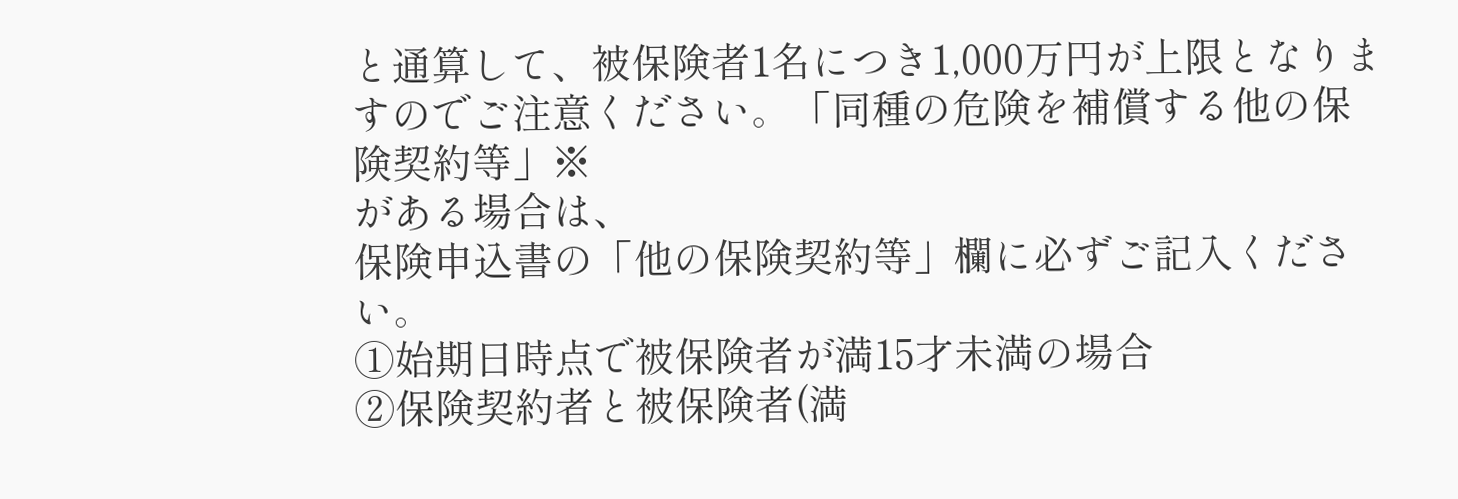と通算して、被保険者1名につき1,000万円が上限となりますのでご注意ください。「同種の危険を補償する他の保険契約等」※
がある場合は、
保険申込書の「他の保険契約等」欄に必ずご記入ください。
①始期日時点で被保険者が満15才未満の場合
②保険契約者と被保険者(満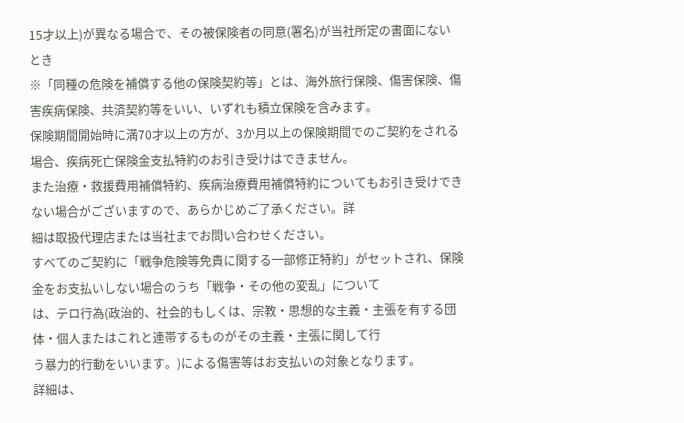15才以上)が異なる場合で、その被保険者の同意(署名)が当社所定の書面にないとき
※「同種の危険を補償する他の保険契約等」とは、海外旅行保険、傷害保険、傷害疾病保険、共済契約等をいい、いずれも積立保険を含みます。
保険期間開始時に満70才以上の方が、3か月以上の保険期間でのご契約をされる場合、疾病死亡保険金支払特約のお引き受けはできません。
また治療・救援費用補償特約、疾病治療費用補償特約についてもお引き受けできない場合がございますので、あらかじめご了承ください。詳
細は取扱代理店または当社までお問い合わせください。
すべてのご契約に「戦争危険等免責に関する一部修正特約」がセットされ、保険金をお支払いしない場合のうち「戦争・その他の変乱」について
は、テロ行為(政治的、社会的もしくは、宗教・思想的な主義・主張を有する団体・個人またはこれと連帯するものがその主義・主張に関して行
う暴力的行動をいいます。)による傷害等はお支払いの対象となります。
詳細は、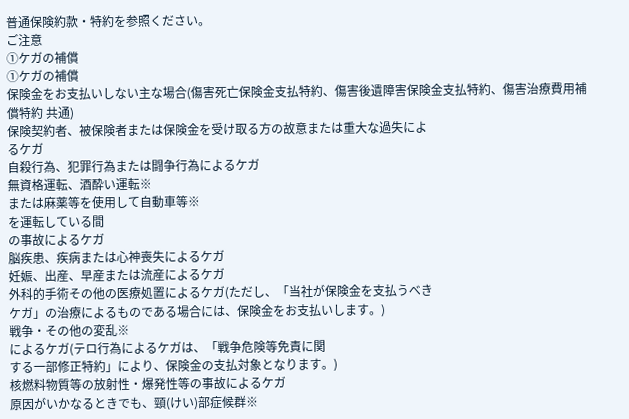普通保険約款・特約を参照ください。
ご注意
①ケガの補償
①ケガの補償
保険金をお支払いしない主な場合(傷害死亡保険金支払特約、傷害後遺障害保険金支払特約、傷害治療費用補償特約 共通)
保険契約者、被保険者または保険金を受け取る方の故意または重大な過失によ
るケガ
自殺行為、犯罪行為または闘争行為によるケガ
無資格運転、酒酔い運転※
または麻薬等を使用して自動車等※
を運転している間
の事故によるケガ
脳疾患、疾病または心神喪失によるケガ
妊娠、出産、早産または流産によるケガ
外科的手術その他の医療処置によるケガ(ただし、「当社が保険金を支払うべき
ケガ」の治療によるものである場合には、保険金をお支払いします。)
戦争・その他の変乱※
によるケガ(テロ行為によるケガは、「戦争危険等免責に関
する一部修正特約」により、保険金の支払対象となります。)
核燃料物質等の放射性・爆発性等の事故によるケガ
原因がいかなるときでも、頸(けい)部症候群※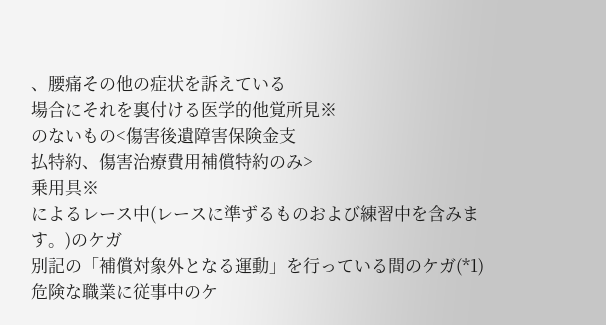、腰痛その他の症状を訴えている
場合にそれを裏付ける医学的他覚所見※
のないもの<傷害後遺障害保険金支
払特約、傷害治療費用補償特約のみ>
乗用具※
によるレース中(レースに準ずるものおよび練習中を含みます。)のケガ
別記の「補償対象外となる運動」を行っている間のケガ(*1)
危険な職業に従事中のケ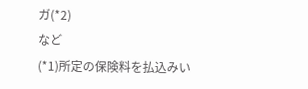ガ(*2)
など
(*1)所定の保険料を払込みい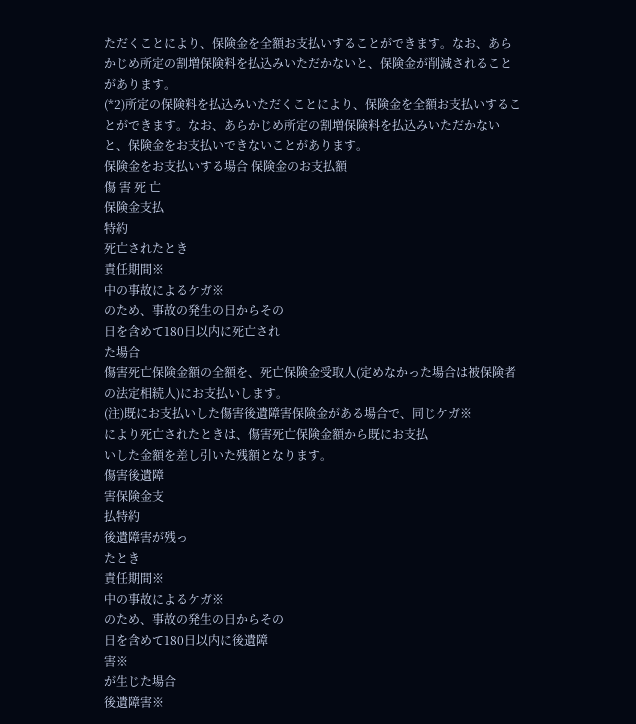ただくことにより、保険金を全額お支払いすることができます。なお、あらかじめ所定の割増保険料を払込みいただかないと、保険金が削減されることがあります。
(*2)所定の保険料を払込みいただくことにより、保険金を全額お支払いすることができます。なお、あらかじめ所定の割増保険料を払込みいただかないと、保険金をお支払いできないことがあります。
保険金をお支払いする場合 保険金のお支払額
傷 害 死 亡
保険金支払
特約
死亡されたとき
責任期間※
中の事故によるケガ※
のため、事故の発生の日からその
日を含めて180日以内に死亡され
た場合
傷害死亡保険金額の全額を、死亡保険金受取人(定めなかった場合は被保険者の法定相続人)にお支払いします。
(注)既にお支払いした傷害後遺障害保険金がある場合で、同じケガ※
により死亡されたときは、傷害死亡保険金額から既にお支払
いした金額を差し引いた残額となります。
傷害後遺障
害保険金支
払特約
後遺障害が残っ
たとき
責任期間※
中の事故によるケガ※
のため、事故の発生の日からその
日を含めて180日以内に後遺障
害※
が生じた場合
後遺障害※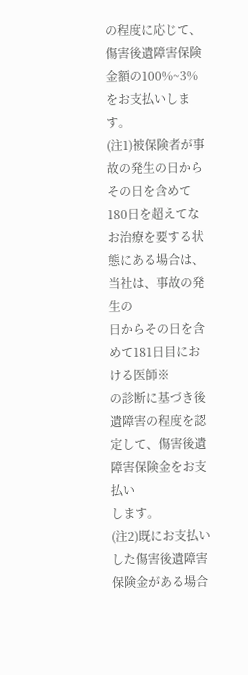の程度に応じて、傷害後遺障害保険金額の100%~3%をお支払いします。
(注1)被保険者が事故の発生の日からその日を含めて180日を超えてなお治療を要する状態にある場合は、当社は、事故の発生の
日からその日を含めて181日目における医師※
の診断に基づき後遺障害の程度を認定して、傷害後遺障害保険金をお支払い
します。
(注2)既にお支払いした傷害後遺障害保険金がある場合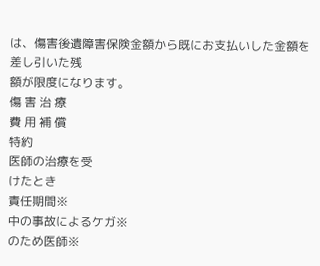は、傷害後遺障害保険金額から既にお支払いした金額を差し引いた残
額が限度になります。
傷 害 治 療
費 用 補 償
特約
医師の治療を受
けたとき
責任期間※
中の事故によるケガ※
のため医師※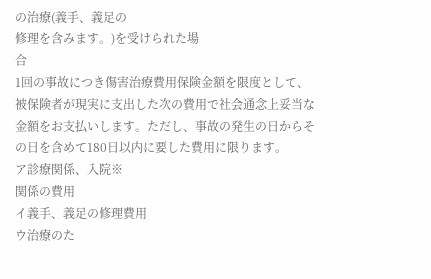の治療(義手、義足の
修理を含みます。)を受けられた場
合
1回の事故につき傷害治療費用保険金額を限度として、被保険者が現実に支出した次の費用で社会通念上妥当な
金額をお支払いします。ただし、事故の発生の日からその日を含めて180日以内に要した費用に限ります。
ア診療関係、入院※
関係の費用
イ義手、義足の修理費用
ウ治療のた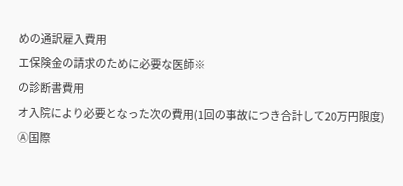めの通訳雇入費用
エ保険金の請求のために必要な医師※
の診断書費用
オ入院により必要となった次の費用(1回の事故につき合計して20万円限度)
Ⓐ国際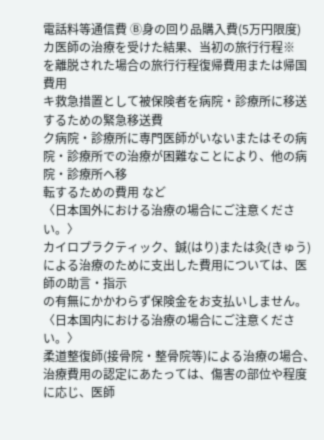電話料等通信費 Ⓑ身の回り品購入費(5万円限度)
カ医師の治療を受けた結果、当初の旅行行程※
を離脱された場合の旅行行程復帰費用または帰国費用
キ救急措置として被保険者を病院・診療所に移送するための緊急移送費
ク病院・診療所に専門医師がいないまたはその病院・診療所での治療が困難なことにより、他の病院・診療所ヘ移
転するための費用 など
〈日本国外における治療の場合にご注意ください。〉
カイロプラクティック、鍼(はり)または灸(きゅう)による治療のために支出した費用については、医師の助言・指示
の有無にかかわらず保険金をお支払いしません。
〈日本国内における治療の場合にご注意ください。〉
柔道整復師(接骨院・整骨院等)による治療の場合、治療費用の認定にあたっては、傷害の部位や程度に応じ、医師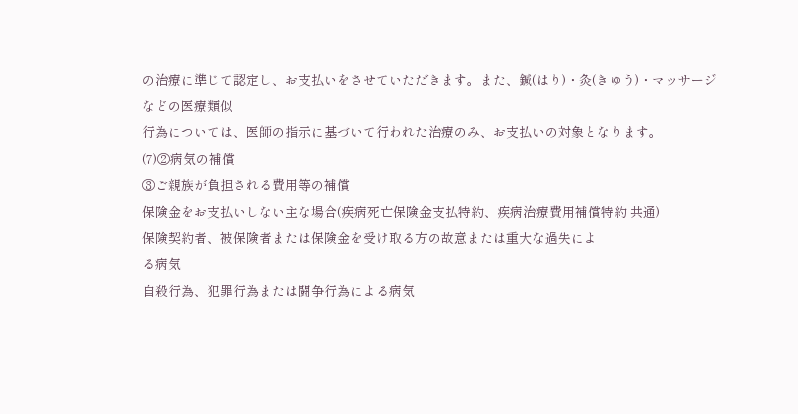の治療に準じて認定し、お支払いをさせていただきます。また、鍼(はり)・灸(きゅう)・マッサージなどの医療類似
行為については、医師の指示に基づいて行われた治療のみ、お支払いの対象となります。
(7)②病気の補償
③ご親族が負担される費用等の補償
保険金をお支払いしない主な場合(疾病死亡保険金支払特約、疾病治療費用補償特約 共通)
保険契約者、被保険者または保険金を受け取る方の故意または重大な過失によ
る病気
自殺行為、犯罪行為または闘争行為による病気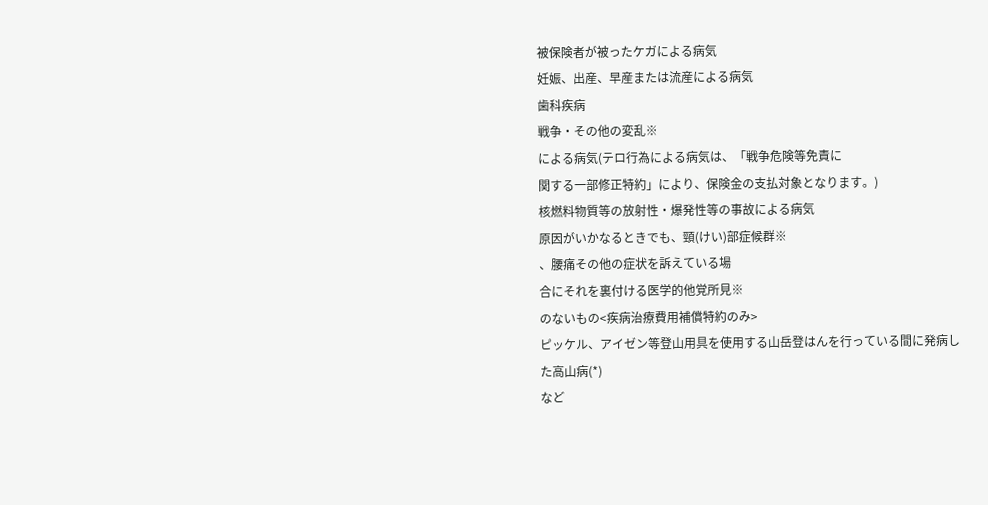被保険者が被ったケガによる病気
妊娠、出産、早産または流産による病気
歯科疾病
戦争・その他の変乱※
による病気(テロ行為による病気は、「戦争危険等免責に
関する一部修正特約」により、保険金の支払対象となります。)
核燃料物質等の放射性・爆発性等の事故による病気
原因がいかなるときでも、頸(けい)部症候群※
、腰痛その他の症状を訴えている場
合にそれを裏付ける医学的他覚所見※
のないもの<疾病治療費用補償特約のみ>
ピッケル、アイゼン等登山用具を使用する山岳登はんを行っている間に発病し
た高山病(*)
など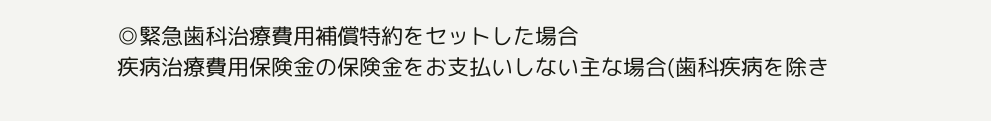◎緊急歯科治療費用補償特約をセットした場合
疾病治療費用保険金の保険金をお支払いしない主な場合(歯科疾病を除き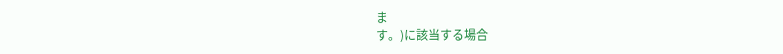ま
す。)に該当する場合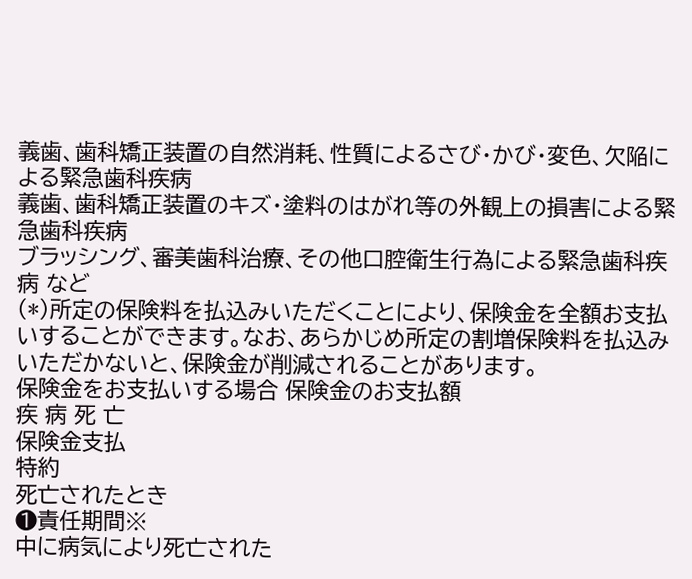義歯、歯科矯正装置の自然消耗、性質によるさび・かび・変色、欠陥による緊急歯科疾病
義歯、歯科矯正装置のキズ・塗料のはがれ等の外観上の損害による緊急歯科疾病
ブラッシング、審美歯科治療、その他口腔衛生行為による緊急歯科疾病 など
(*)所定の保険料を払込みいただくことにより、保険金を全額お支払いすることができます。なお、あらかじめ所定の割増保険料を払込みいただかないと、保険金が削減されることがあります。
保険金をお支払いする場合 保険金のお支払額
疾 病 死 亡
保険金支払
特約
死亡されたとき
❶責任期間※
中に病気により死亡された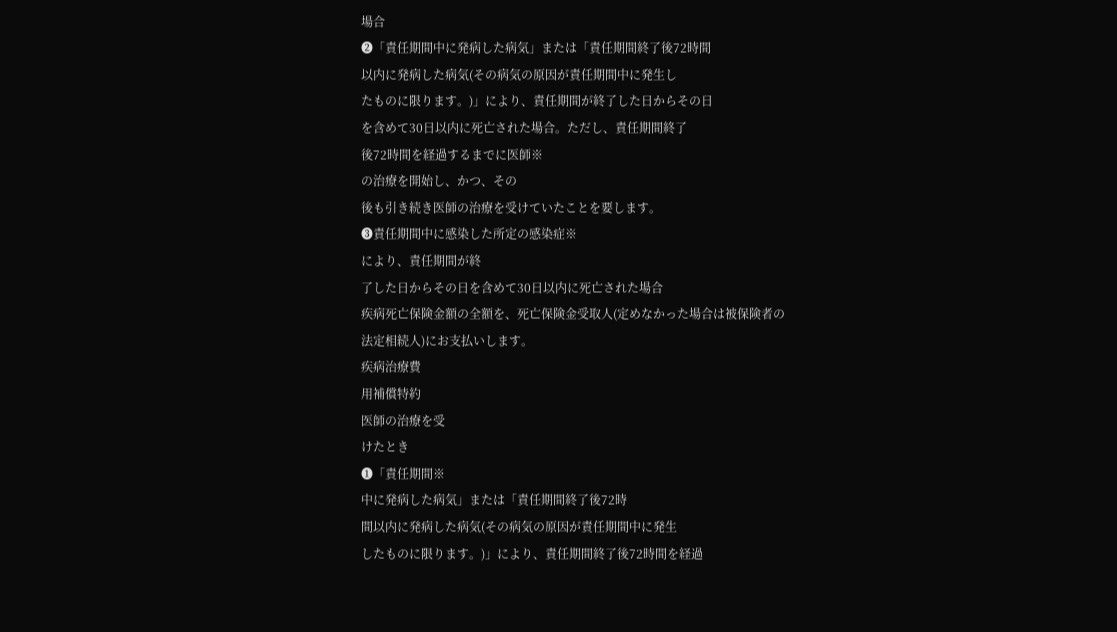場合
❷「責任期間中に発病した病気」または「責任期間終了後72時間
以内に発病した病気(その病気の原因が責任期間中に発生し
たものに限ります。)」により、責任期間が終了した日からその日
を含めて30日以内に死亡された場合。ただし、責任期間終了
後72時間を経過するまでに医師※
の治療を開始し、かつ、その
後も引き続き医師の治療を受けていたことを要します。
❸責任期間中に感染した所定の感染症※
により、責任期間が終
了した日からその日を含めて30日以内に死亡された場合
疾病死亡保険金額の全額を、死亡保険金受取人(定めなかった場合は被保険者の
法定相続人)にお支払いします。
疾病治療費
用補償特約
医師の治療を受
けたとき
❶「責任期間※
中に発病した病気」または「責任期間終了後72時
間以内に発病した病気(その病気の原因が責任期間中に発生
したものに限ります。)」により、責任期間終了後72時間を経過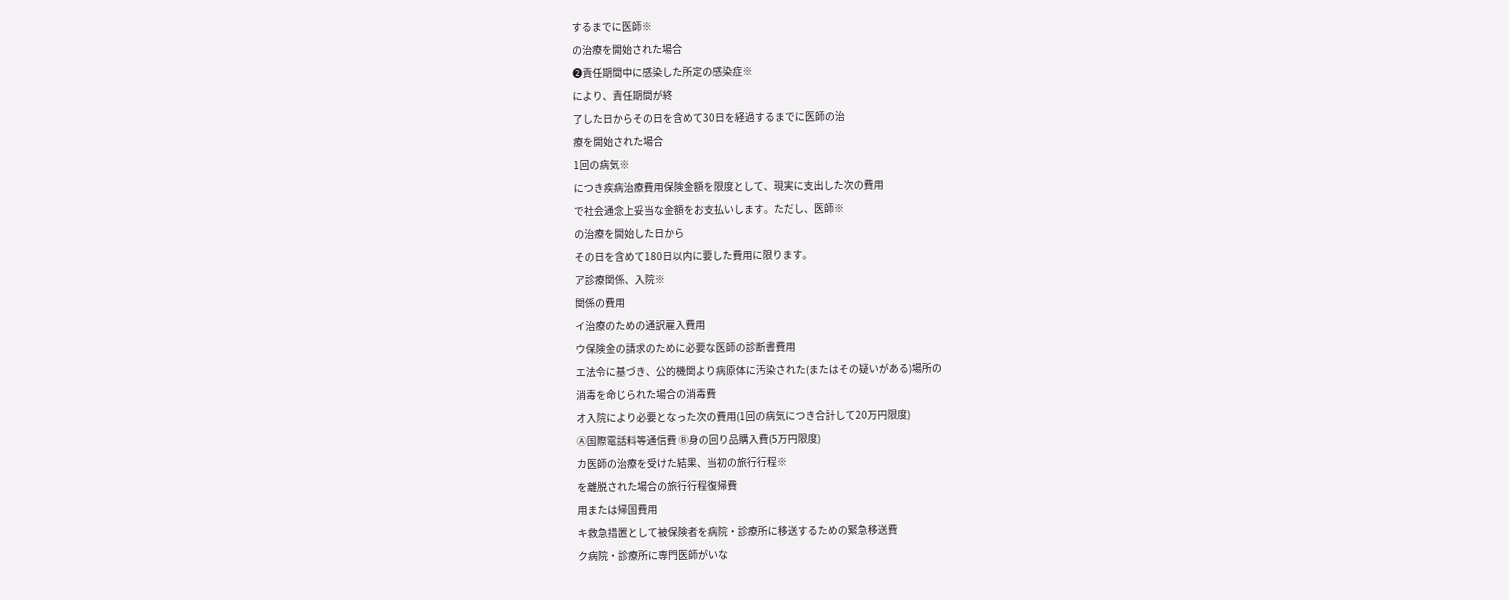するまでに医師※
の治療を開始された場合
❷責任期間中に感染した所定の感染症※
により、責任期間が終
了した日からその日を含めて30日を経過するまでに医師の治
療を開始された場合
1回の病気※
につき疾病治療費用保険金額を限度として、現実に支出した次の費用
で社会通念上妥当な金額をお支払いします。ただし、医師※
の治療を開始した日から
その日を含めて180日以内に要した費用に限ります。
ア診療関係、入院※
関係の費用
イ治療のための通訳雇入費用
ウ保険金の請求のために必要な医師の診断書費用
エ法令に基づき、公的機関より病原体に汚染された(またはその疑いがある)場所の
消毒を命じられた場合の消毒費
オ入院により必要となった次の費用(1回の病気につき合計して20万円限度)
Ⓐ国際電話料等通信費 Ⓑ身の回り品購入費(5万円限度)
カ医師の治療を受けた結果、当初の旅行行程※
を離脱された場合の旅行行程復帰費
用または帰国費用
キ救急措置として被保険者を病院・診療所に移送するための緊急移送費
ク病院・診療所に専門医師がいな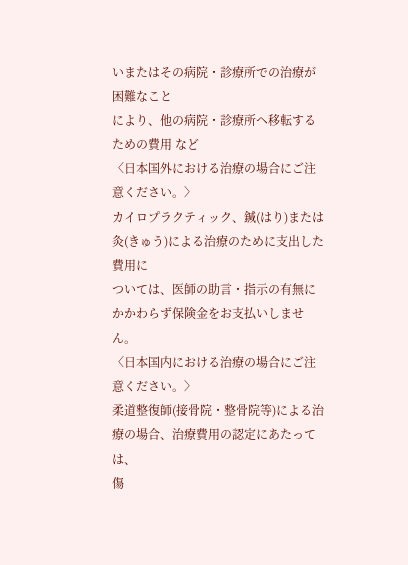いまたはその病院・診療所での治療が困難なこと
により、他の病院・診療所ヘ移転するための費用 など
〈日本国外における治療の場合にご注意ください。〉
カイロプラクティック、鍼(はり)または灸(きゅう)による治療のために支出した費用に
ついては、医師の助言・指示の有無にかかわらず保険金をお支払いしません。
〈日本国内における治療の場合にご注意ください。〉
柔道整復師(接骨院・整骨院等)による治療の場合、治療費用の認定にあたっては、
傷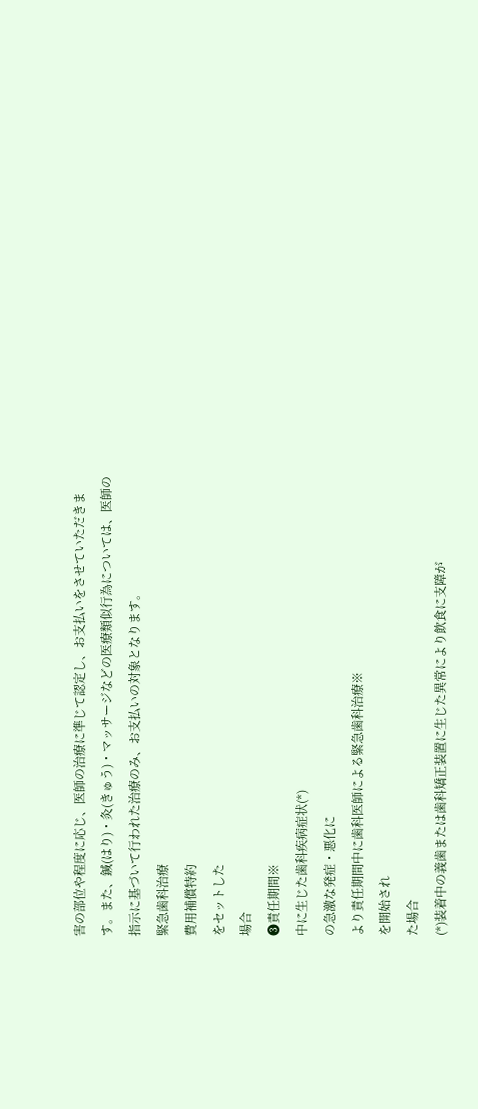害の部位や程度に応じ、医師の治療に準じて認定し、お支払いをさせていただきま
す。また、鍼(はり)・灸(きゅう)・マッサージなどの医療類似行為については、医師の
指示に基づいて行われた治療のみ、お支払いの対象となります。
緊急歯科治療
費用補償特約
をセットした
場合
❸責任期間※
中に生じた歯科疾病症状(*)
の急激な発症・悪化に
より責任期間中に歯科医師による緊急歯科治療※
を開始され
た場合
(*)装着中の義歯または歯科矯正装置に生じた異常により飲食に支障が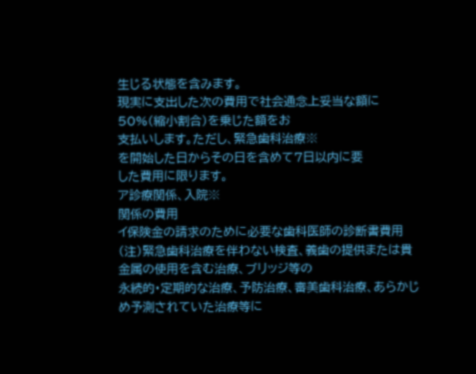生じる状態を含みます。
現実に支出した次の費用で社会通念上妥当な額に50%(縮小割合)を乗じた額をお
支払いします。ただし、緊急歯科治療※
を開始した日からその日を含めて7日以内に要
した費用に限ります。
ア診療関係、入院※
関係の費用
イ保険金の請求のために必要な歯科医師の診断書費用
(注)緊急歯科治療を伴わない検査、義歯の提供または貴金属の使用を含む治療、ブリッジ等の
永続的・定期的な治療、予防治療、審美歯科治療、あらかじめ予測されていた治療等に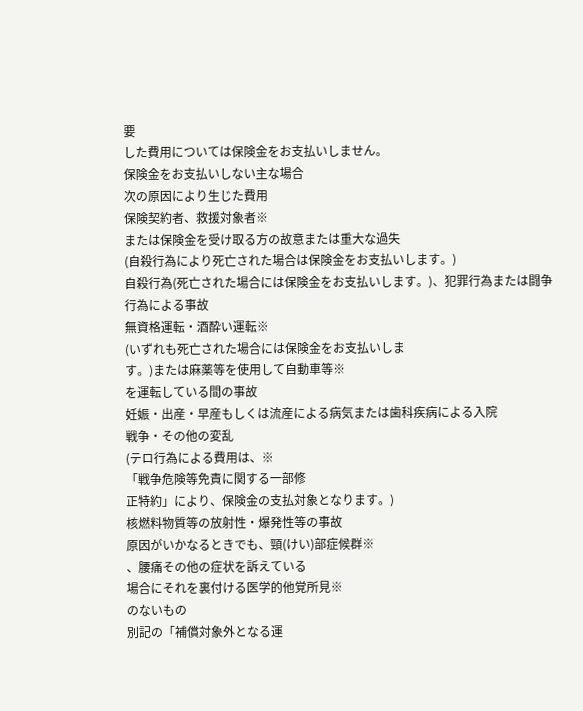要
した費用については保険金をお支払いしません。
保険金をお支払いしない主な場合
次の原因により生じた費用
保険契約者、救援対象者※
または保険金を受け取る方の故意または重大な過失
(自殺行為により死亡された場合は保険金をお支払いします。)
自殺行為(死亡された場合には保険金をお支払いします。)、犯罪行為または闘争
行為による事故
無資格運転・酒酔い運転※
(いずれも死亡された場合には保険金をお支払いしま
す。)または麻薬等を使用して自動車等※
を運転している間の事故
妊娠・出産・早産もしくは流産による病気または歯科疾病による入院
戦争・その他の変乱
(テロ行為による費用は、※
「戦争危険等免責に関する一部修
正特約」により、保険金の支払対象となります。)
核燃料物質等の放射性・爆発性等の事故
原因がいかなるときでも、頸(けい)部症候群※
、腰痛その他の症状を訴えている
場合にそれを裏付ける医学的他覚所見※
のないもの
別記の「補償対象外となる運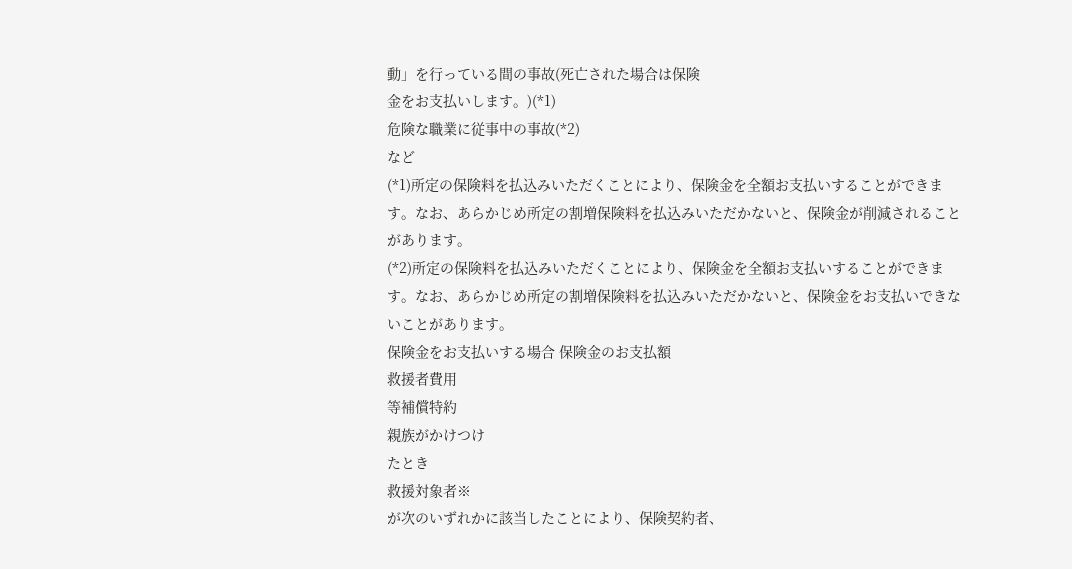動」を行っている間の事故(死亡された場合は保険
金をお支払いします。)(*1)
危険な職業に従事中の事故(*2)
など
(*1)所定の保険料を払込みいただくことにより、保険金を全額お支払いすることができます。なお、あらかじめ所定の割増保険料を払込みいただかないと、保険金が削減されることがあります。
(*2)所定の保険料を払込みいただくことにより、保険金を全額お支払いすることができます。なお、あらかじめ所定の割増保険料を払込みいただかないと、保険金をお支払いできないことがあります。
保険金をお支払いする場合 保険金のお支払額
救援者費用
等補償特約
親族がかけつけ
たとき
救援対象者※
が次のいずれかに該当したことにより、保険契約者、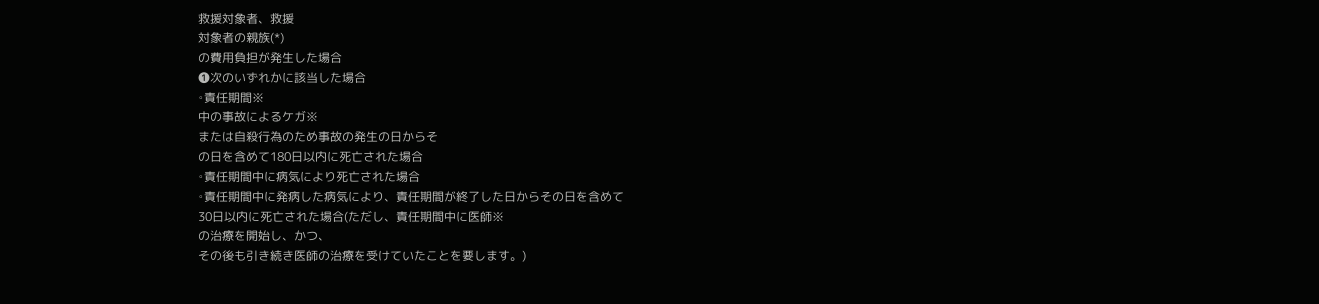救援対象者、救援
対象者の親族(*)
の費用負担が発生した場合
❶次のいずれかに該当した場合
◦責任期間※
中の事故によるケガ※
または自殺行為のため事故の発生の日からそ
の日を含めて180日以内に死亡された場合
◦責任期間中に病気により死亡された場合
◦責任期間中に発病した病気により、責任期間が終了した日からその日を含めて
30日以内に死亡された場合(ただし、責任期間中に医師※
の治療を開始し、かつ、
その後も引き続き医師の治療を受けていたことを要します。)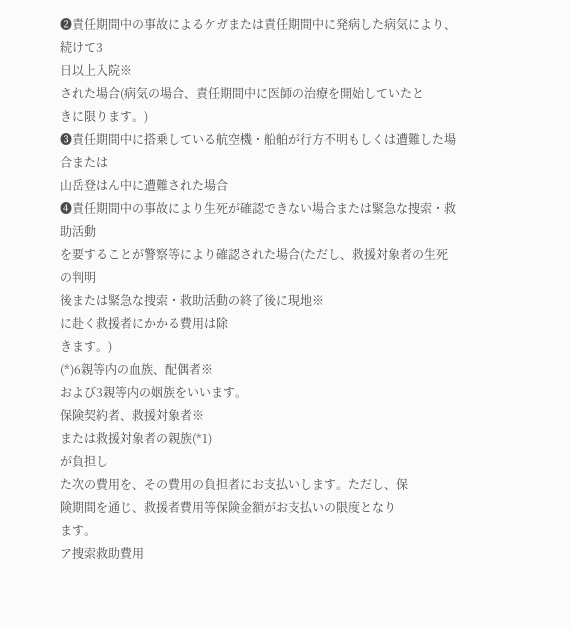❷責任期間中の事故によるケガまたは責任期間中に発病した病気により、続けて3
日以上入院※
された場合(病気の場合、責任期間中に医師の治療を開始していたと
きに限ります。)
❸責任期間中に搭乗している航空機・船舶が行方不明もしくは遭難した場合または
山岳登はん中に遭難された場合
❹責任期間中の事故により生死が確認できない場合または緊急な捜索・救助活動
を要することが警察等により確認された場合(ただし、救援対象者の生死の判明
後または緊急な捜索・救助活動の終了後に現地※
に赴く救援者にかかる費用は除
きます。)
(*)6親等内の血族、配偶者※
および3親等内の姻族をいいます。
保険契約者、救援対象者※
または救援対象者の親族(*1)
が負担し
た次の費用を、その費用の負担者にお支払いします。ただし、保
険期間を通じ、救援者費用等保険金額がお支払いの限度となり
ます。
ア捜索救助費用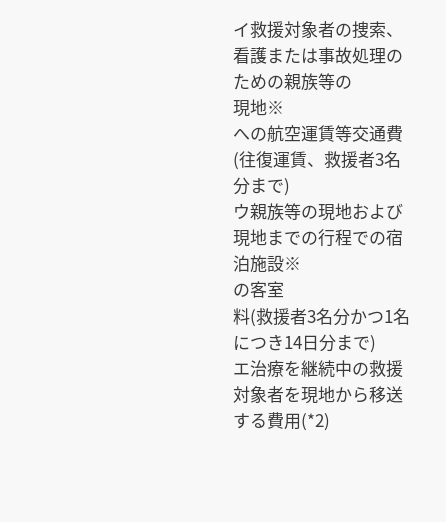イ救援対象者の捜索、看護または事故処理のための親族等の
現地※
への航空運賃等交通費(往復運賃、救援者3名分まで)
ウ親族等の現地および現地までの行程での宿泊施設※
の客室
料(救援者3名分かつ1名につき14日分まで)
エ治療を継続中の救援対象者を現地から移送する費用(*2)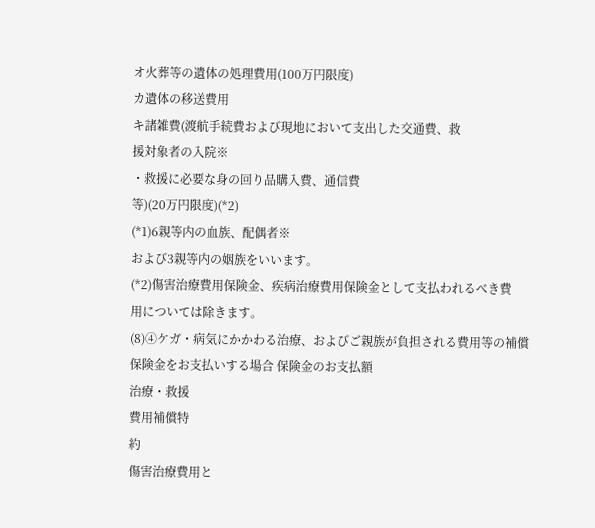オ火葬等の遺体の処理費用(100万円限度)
カ遺体の移送費用
キ諸雑費(渡航手続費および現地において支出した交通費、救
援対象者の入院※
・救援に必要な身の回り品購入費、通信費
等)(20万円限度)(*2)
(*1)6親等内の血族、配偶者※
および3親等内の姻族をいいます。
(*2)傷害治療費用保険金、疾病治療費用保険金として支払われるべき費
用については除きます。
(8)④ケガ・病気にかかわる治療、およびご親族が負担される費用等の補償
保険金をお支払いする場合 保険金のお支払額
治療・救援
費用補償特
約
傷害治療費用と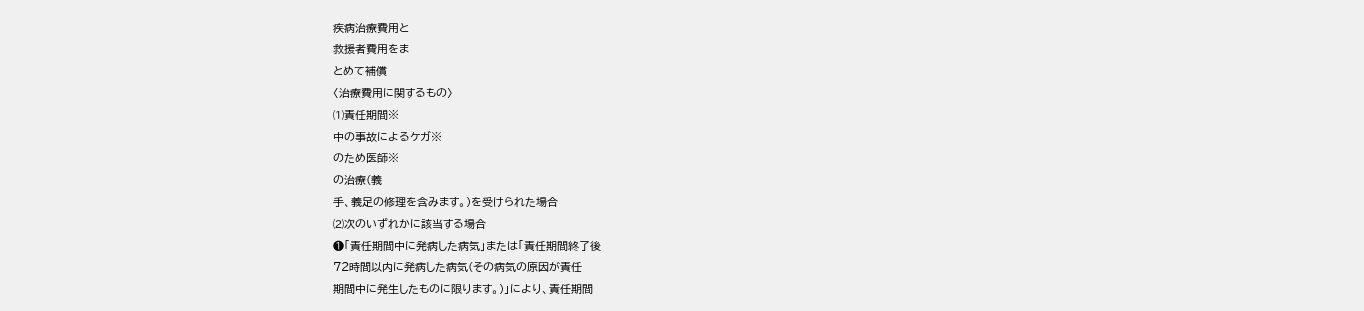疾病治療費用と
救援者費用をま
とめて補償
〈治療費用に関するもの〉
⑴責任期間※
中の事故によるケガ※
のため医師※
の治療(義
手、義足の修理を含みます。)を受けられた場合
⑵次のいずれかに該当する場合
❶「責任期間中に発病した病気」または「責任期間終了後
72時間以内に発病した病気(その病気の原因が責任
期間中に発生したものに限ります。)」により、責任期間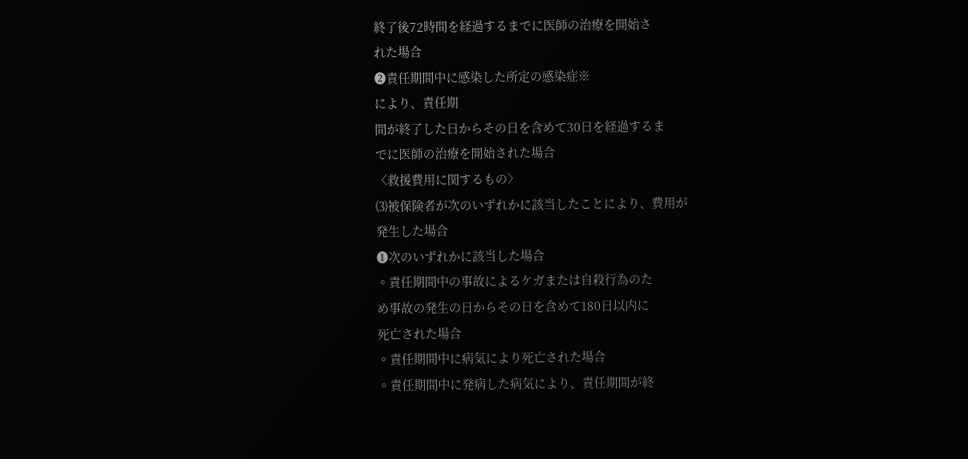終了後72時間を経過するまでに医師の治療を開始さ
れた場合
❷責任期間中に感染した所定の感染症※
により、責任期
間が終了した日からその日を含めて30日を経過するま
でに医師の治療を開始された場合
〈救援費用に関するもの〉
⑶被保険者が次のいずれかに該当したことにより、費用が
発生した場合
❶次のいずれかに該当した場合
◦責任期間中の事故によるケガまたは自殺行為のた
め事故の発生の日からその日を含めて180日以内に
死亡された場合
◦責任期間中に病気により死亡された場合
◦責任期間中に発病した病気により、責任期間が終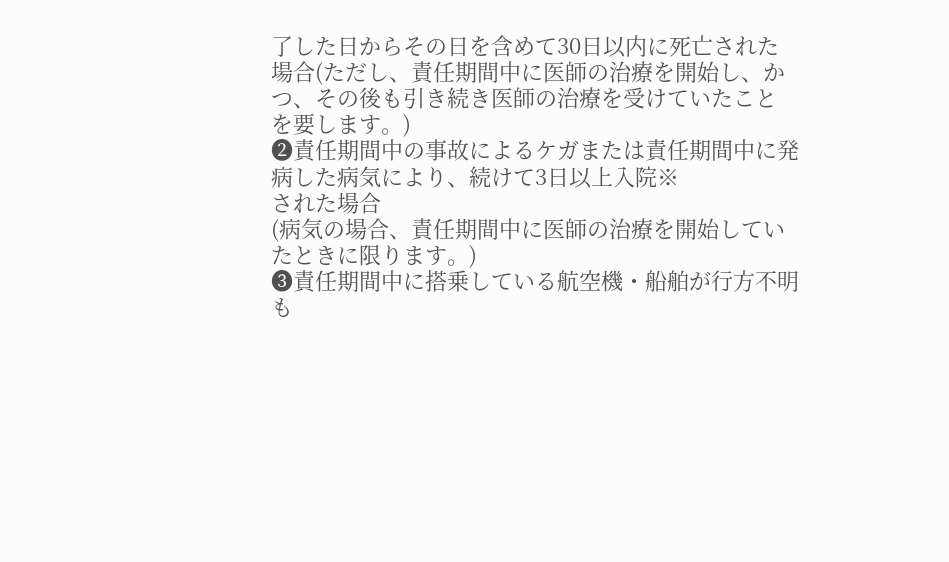了した日からその日を含めて30日以内に死亡された
場合(ただし、責任期間中に医師の治療を開始し、か
つ、その後も引き続き医師の治療を受けていたこと
を要します。)
❷責任期間中の事故によるケガまたは責任期間中に発
病した病気により、続けて3日以上入院※
された場合
(病気の場合、責任期間中に医師の治療を開始してい
たときに限ります。)
❸責任期間中に搭乗している航空機・船舶が行方不明
も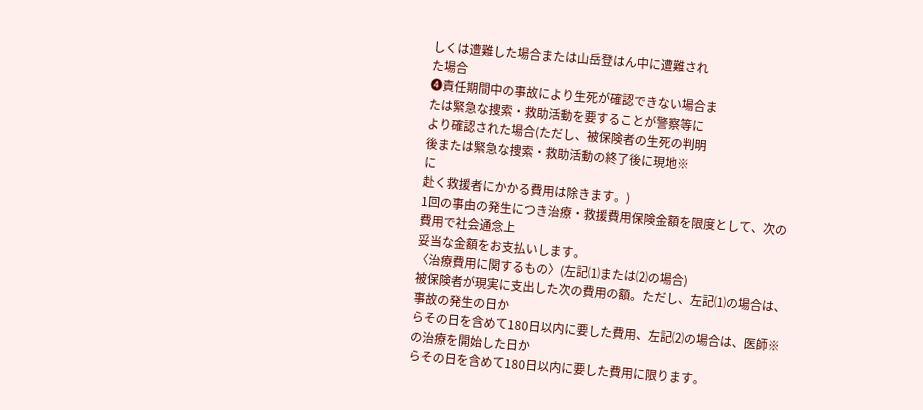しくは遭難した場合または山岳登はん中に遭難され
た場合
❹責任期間中の事故により生死が確認できない場合ま
たは緊急な捜索・救助活動を要することが警察等に
より確認された場合(ただし、被保険者の生死の判明
後または緊急な捜索・救助活動の終了後に現地※
に
赴く救援者にかかる費用は除きます。)
1回の事由の発生につき治療・救援費用保険金額を限度として、次の費用で社会通念上
妥当な金額をお支払いします。
〈治療費用に関するもの〉(左記⑴または⑵の場合)
被保険者が現実に支出した次の費用の額。ただし、左記⑴の場合は、事故の発生の日か
らその日を含めて180日以内に要した費用、左記⑵の場合は、医師※
の治療を開始した日か
らその日を含めて180日以内に要した費用に限ります。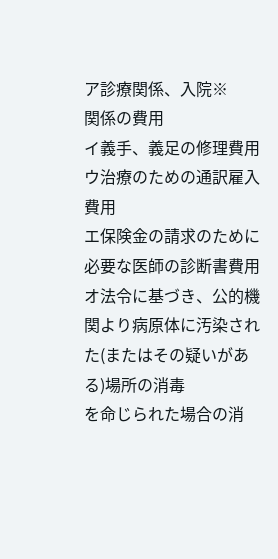ア診療関係、入院※
関係の費用
イ義手、義足の修理費用
ウ治療のための通訳雇入費用
エ保険金の請求のために必要な医師の診断書費用
オ法令に基づき、公的機関より病原体に汚染された(またはその疑いがある)場所の消毒
を命じられた場合の消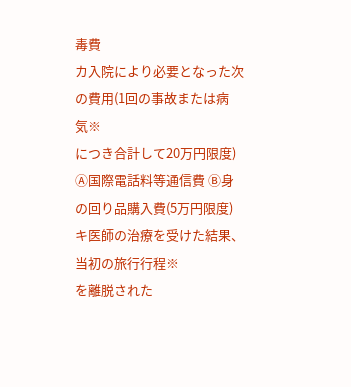毒費
カ入院により必要となった次の費用(1回の事故または病気※
につき合計して20万円限度)
Ⓐ国際電話料等通信費 Ⓑ身の回り品購入費(5万円限度)
キ医師の治療を受けた結果、当初の旅行行程※
を離脱された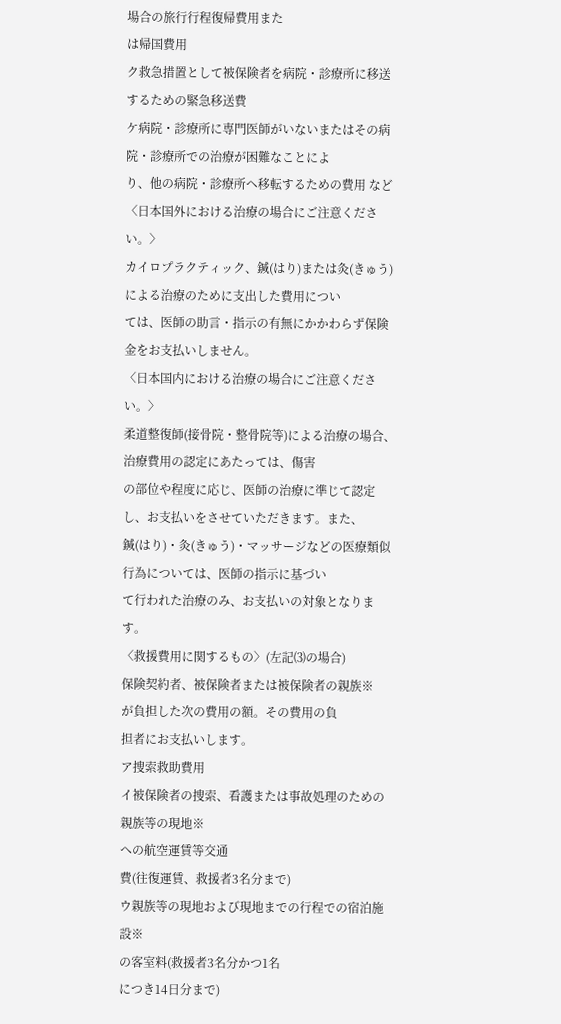場合の旅行行程復帰費用また
は帰国費用
ク救急措置として被保険者を病院・診療所に移送するための緊急移送費
ケ病院・診療所に専門医師がいないまたはその病院・診療所での治療が困難なことによ
り、他の病院・診療所ヘ移転するための費用 など
〈日本国外における治療の場合にご注意ください。〉
カイロプラクティック、鍼(はり)または灸(きゅう)による治療のために支出した費用につい
ては、医師の助言・指示の有無にかかわらず保険金をお支払いしません。
〈日本国内における治療の場合にご注意ください。〉
柔道整復師(接骨院・整骨院等)による治療の場合、治療費用の認定にあたっては、傷害
の部位や程度に応じ、医師の治療に準じて認定し、お支払いをさせていただきます。また、
鍼(はり)・灸(きゅう)・マッサージなどの医療類似行為については、医師の指示に基づい
て行われた治療のみ、お支払いの対象となります。
〈救援費用に関するもの〉(左記⑶の場合)
保険契約者、被保険者または被保険者の親族※
が負担した次の費用の額。その費用の負
担者にお支払いします。
ア捜索救助費用
イ被保険者の捜索、看護または事故処理のための親族等の現地※
への航空運賃等交通
費(往復運賃、救援者3名分まで)
ウ親族等の現地および現地までの行程での宿泊施設※
の客室料(救援者3名分かつ1名
につき14日分まで)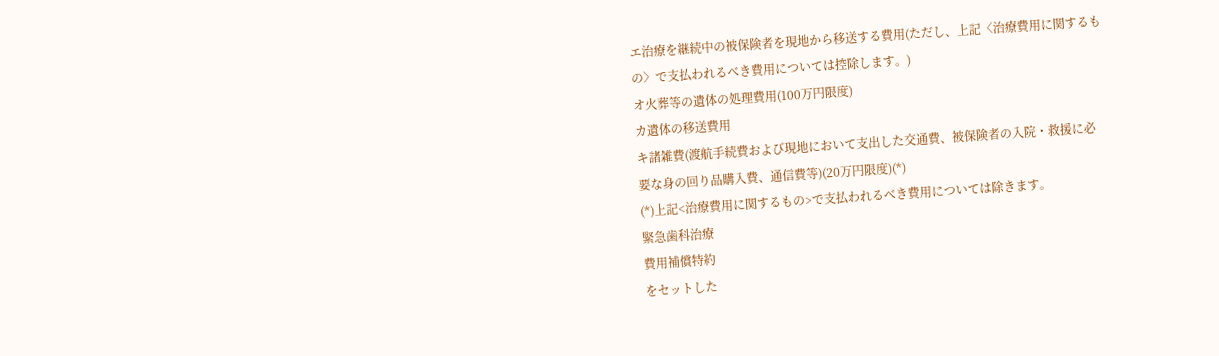エ治療を継続中の被保険者を現地から移送する費用(ただし、上記〈治療費用に関するも
の〉で支払われるべき費用については控除します。)
オ火葬等の遺体の処理費用(100万円限度)
カ遺体の移送費用
キ諸雑費(渡航手続費および現地において支出した交通費、被保険者の入院・救援に必
要な身の回り品購入費、通信費等)(20万円限度)(*)
(*)上記<治療費用に関するもの>で支払われるべき費用については除きます。
緊急歯科治療
費用補償特約
をセットした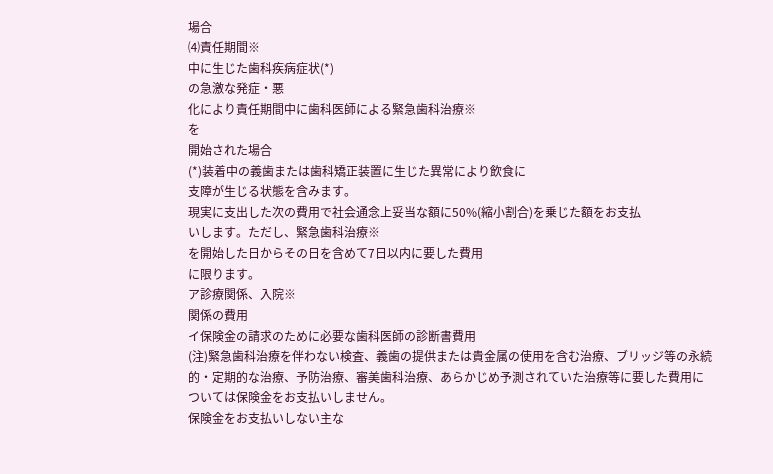場合
⑷責任期間※
中に生じた歯科疾病症状(*)
の急激な発症・悪
化により責任期間中に歯科医師による緊急歯科治療※
を
開始された場合
(*)装着中の義歯または歯科矯正装置に生じた異常により飲食に
支障が生じる状態を含みます。
現実に支出した次の費用で社会通念上妥当な額に50%(縮小割合)を乗じた額をお支払
いします。ただし、緊急歯科治療※
を開始した日からその日を含めて7日以内に要した費用
に限ります。
ア診療関係、入院※
関係の費用
イ保険金の請求のために必要な歯科医師の診断書費用
(注)緊急歯科治療を伴わない検査、義歯の提供または貴金属の使用を含む治療、ブリッジ等の永続
的・定期的な治療、予防治療、審美歯科治療、あらかじめ予測されていた治療等に要した費用に
ついては保険金をお支払いしません。
保険金をお支払いしない主な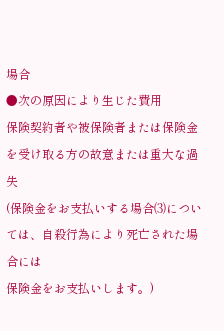場合
●次の原因により生じた費用
保険契約者や被保険者または保険金を受け取る方の故意または重大な過失
(保険金をお支払いする場合⑶については、自殺行為により死亡された場合には
保険金をお支払いします。)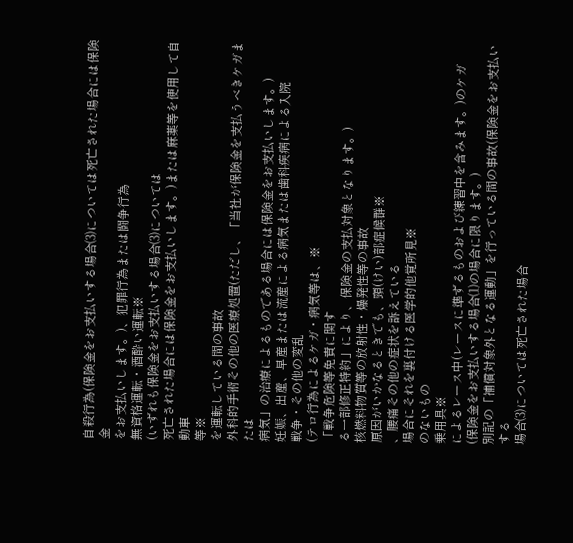自殺行為(保険金をお支払いする場合⑶については死亡された場合には保険金
をお支払いします。)、犯罪行為または闘争行為
無資格運転・酒酔い運転※
(いずれも保険金をお支払いする場合⑶については
死亡された場合には保険金をお支払いします。)または麻薬等を使用して自動車
等※
を運転している間の事故
外科的手術その他の医療処置(ただし、「当社が保険金を支払うべきケガまたは
病気」の治療によるものである場合には保険金をお支払いします。)
妊娠、出産、早産または流産による病気または歯科疾病による入院
戦争・その他の変乱
(テロ行為によるケガ・病気等は、※
「戦争危険等免責に関す
る一部修正特約」により、保険金の支払対象となります。)
核燃料物質等の放射性・爆発性等の事故
原因がいかなるときでも、頸(けい)部症候群※
、腰痛その他の症状を訴えている
場合にそれを裏付ける医学的他覚所見※
のないもの
乗用具※
によるレース中(レースに準ずるものおよび練習中を含みます。)のケガ
(保険金をお支払いする場合⑴の場合に限ります。)
別記の「補償対象外となる運動」を行っている間の事故(保険金をお支払いする
場合⑶については死亡された場合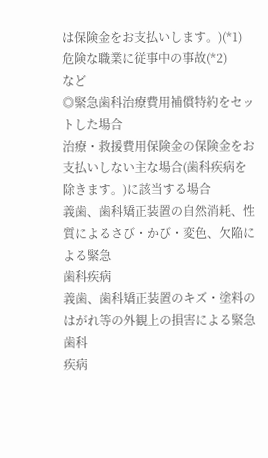は保険金をお支払いします。)(*1)
危険な職業に従事中の事故(*2)
など
◎緊急歯科治療費用補償特約をセットした場合
治療・救援費用保険金の保険金をお支払いしない主な場合(歯科疾病を
除きます。)に該当する場合
義歯、歯科矯正装置の自然消耗、性質によるさび・かび・変色、欠陥による緊急
歯科疾病
義歯、歯科矯正装置のキズ・塗料のはがれ等の外観上の損害による緊急歯科
疾病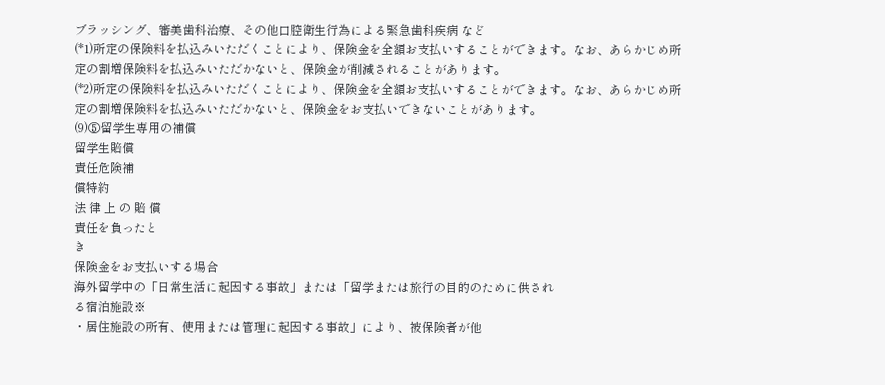ブラッシング、審美歯科治療、その他口腔衛生行為による緊急歯科疾病 など
(*1)所定の保険料を払込みいただくことにより、保険金を全額お支払いすることができます。なお、あらかじめ所定の割増保険料を払込みいただかないと、保険金が削減されることがあります。
(*2)所定の保険料を払込みいただくことにより、保険金を全額お支払いすることができます。なお、あらかじめ所定の割増保険料を払込みいただかないと、保険金をお支払いできないことがあります。
(9)⑤留学生専用の補償
留学生賠償
責任危険補
償特約
法 律 上 の 賠 償
責任を負ったと
き
保険金をお支払いする場合
海外留学中の「日常生活に起因する事故」または「留学または旅行の目的のために供され
る宿泊施設※
・居住施設の所有、使用または管理に起因する事故」により、被保険者が他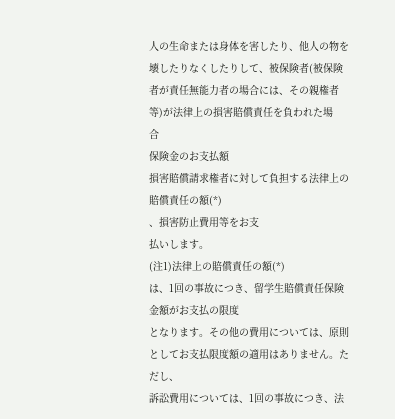人の生命または身体を害したり、他人の物を壊したりなくしたりして、被保険者(被保険
者が責任無能力者の場合には、その親権者等)が法律上の損害賠償責任を負われた場
合
保険金のお支払額
損害賠償請求権者に対して負担する法律上の賠償責任の額(*)
、損害防止費用等をお支
払いします。
(注1)法律上の賠償責任の額(*)
は、1回の事故につき、留学生賠償責任保険金額がお支払の限度
となります。その他の費用については、原則としてお支払限度額の適用はありません。ただし、
訴訟費用については、1回の事故につき、法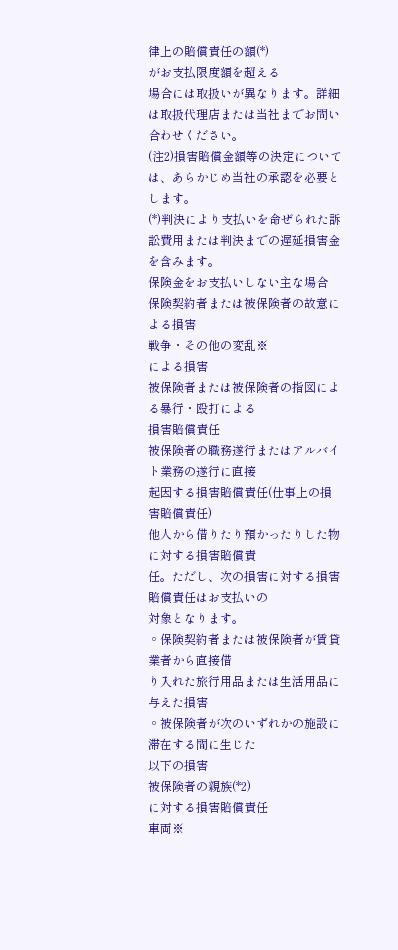律上の賠償責任の額(*)
がお支払限度額を超える
場合には取扱いが異なります。詳細は取扱代理店または当社までお問い合わせください。
(注2)損害賠償金額等の決定については、あらかじめ当社の承認を必要とします。
(*)判決により支払いを命ぜられた訴訟費用または判決までの遅延損害金を含みます。
保険金をお支払いしない主な場合
保険契約者または被保険者の故意による損害
戦争・その他の変乱※
による損害
被保険者または被保険者の指図による暴行・殴打による
損害賠償責任
被保険者の職務遂行またはアルバイト業務の遂行に直接
起因する損害賠償責任(仕事上の損害賠償責任)
他人から借りたり預かったりした物に対する損害賠償責
任。ただし、次の損害に対する損害賠償責任はお支払いの
対象となります。
◦保険契約者または被保険者が賃貸業者から直接借
り入れた旅行用品または生活用品に与えた損害
◦被保険者が次のいずれかの施設に滞在する間に生じた
以下の損害
被保険者の親族(*2)
に対する損害賠償責任
車両※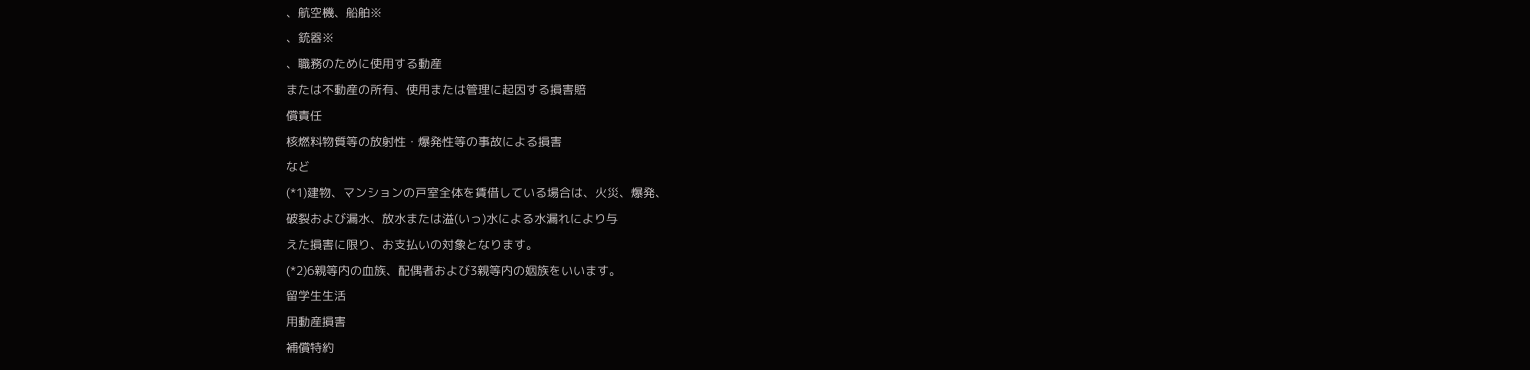、航空機、船舶※
、銃器※
、職務のために使用する動産
または不動産の所有、使用または管理に起因する損害賠
償責任
核燃料物質等の放射性・爆発性等の事故による損害
など
(*1)建物、マンションの戸室全体を賃借している場合は、火災、爆発、
破裂および漏水、放水または溢(いっ)水による水漏れにより与
えた損害に限り、お支払いの対象となります。
(*2)6親等内の血族、配偶者および3親等内の姻族をいいます。
留学生生活
用動産損害
補償特約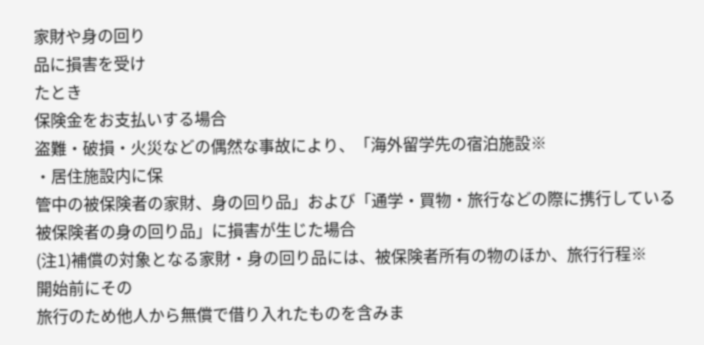家財や身の回り
品に損害を受け
たとき
保険金をお支払いする場合
盗難・破損・火災などの偶然な事故により、「海外留学先の宿泊施設※
・居住施設内に保
管中の被保険者の家財、身の回り品」および「通学・買物・旅行などの際に携行している
被保険者の身の回り品」に損害が生じた場合
(注1)補償の対象となる家財・身の回り品には、被保険者所有の物のほか、旅行行程※
開始前にその
旅行のため他人から無償で借り入れたものを含みま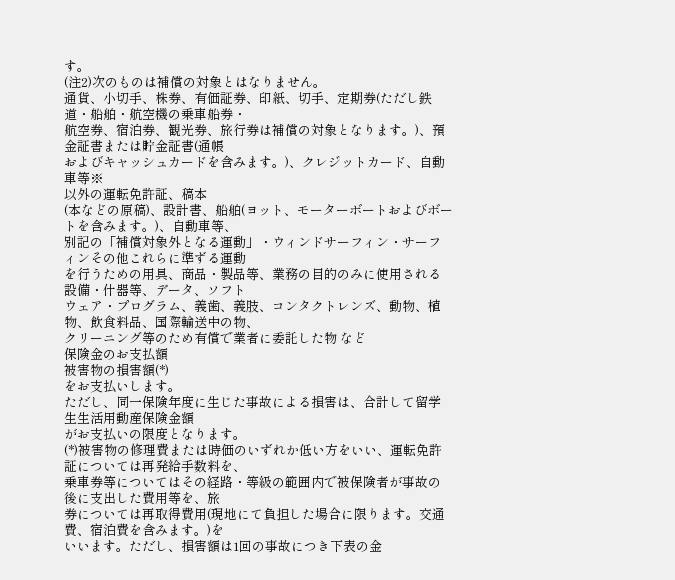す。
(注2)次のものは補償の対象とはなりません。
通貨、小切手、株券、有価証券、印紙、切手、定期券(ただし鉄道・船舶・航空機の乗車船券・
航空券、宿泊券、観光券、旅行券は補償の対象となります。)、預金証書または貯金証書(通帳
およびキャッシュカードを含みます。)、クレジットカード、自動車等※
以外の運転免許証、稿本
(本などの原稿)、設計書、船舶(ヨット、モーターボートおよびボートを含みます。)、自動車等、
別記の「補償対象外となる運動」・ウィンドサーフィン・サーフィンその他これらに準ずる運動
を行うための用具、商品・製品等、業務の目的のみに使用される設備・什器等、データ、ソフト
ウェア・プログラム、義歯、義肢、コンタクトレンズ、動物、植物、飲食料品、国際輸送中の物、
クリーニング等のため有償で業者に委託した物 など
保険金のお支払額
被害物の損害額(*)
をお支払いします。
ただし、同一保険年度に生じた事故による損害は、合計して留学生生活用動産保険金額
がお支払いの限度となります。
(*)被害物の修理費または時価のいずれか低い方をいい、運転免許証については再発給手数料を、
乗車券等についてはその経路・等級の範囲内で被保険者が事故の後に支出した費用等を、旅
券については再取得費用(現地にて負担した場合に限ります。交通費、宿泊費を含みます。)を
いいます。ただし、損害額は1回の事故につき下表の金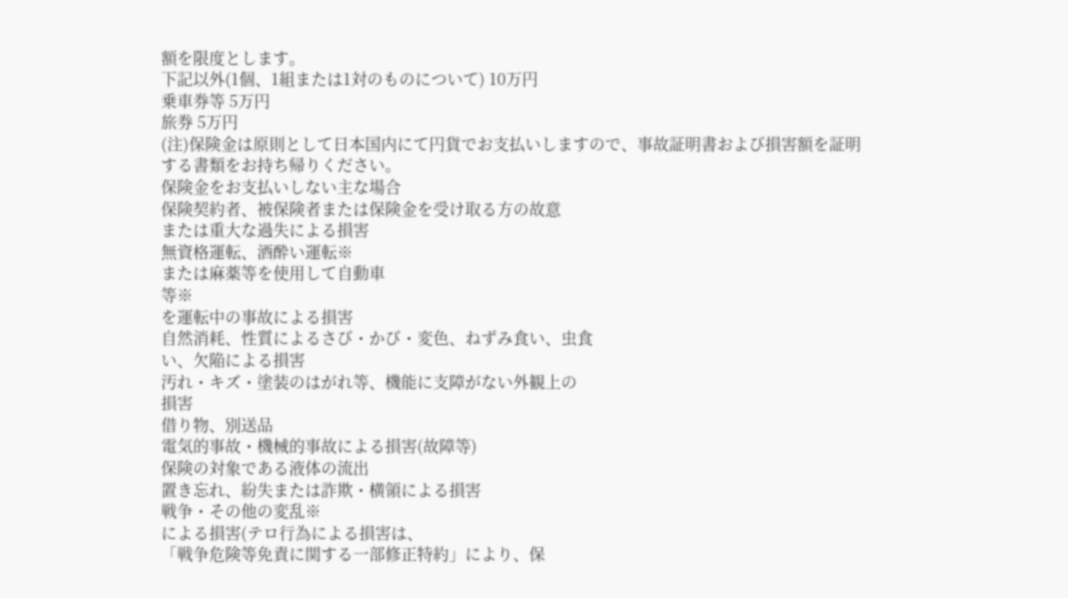額を限度とします。
下記以外(1個、1組または1対のものについて) 10万円
乗車券等 5万円
旅券 5万円
(注)保険金は原則として日本国内にて円貨でお支払いしますので、事故証明書および損害額を証明
する書類をお持ち帰りください。
保険金をお支払いしない主な場合
保険契約者、被保険者または保険金を受け取る方の故意
または重大な過失による損害
無資格運転、酒酔い運転※
または麻薬等を使用して自動車
等※
を運転中の事故による損害
自然消耗、性質によるさび・かび・変色、ねずみ食い、虫食
い、欠陥による損害
汚れ・キズ・塗装のはがれ等、機能に支障がない外観上の
損害
借り物、別送品
電気的事故・機械的事故による損害(故障等)
保険の対象である液体の流出
置き忘れ、紛失または詐欺・横領による損害
戦争・その他の変乱※
による損害(テロ行為による損害は、
「戦争危険等免責に関する一部修正特約」により、保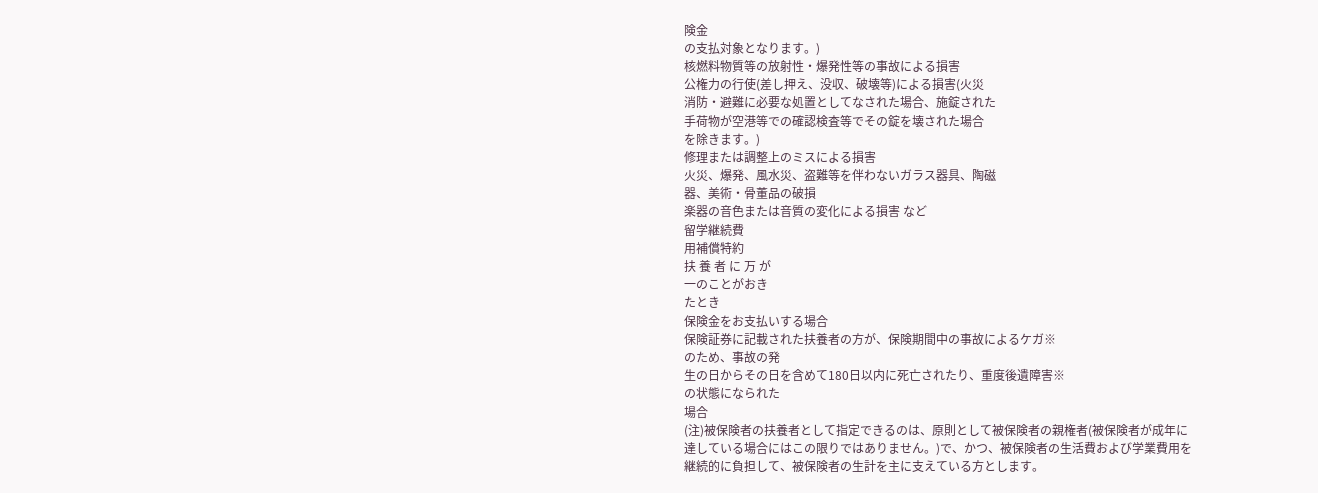険金
の支払対象となります。)
核燃料物質等の放射性・爆発性等の事故による損害
公権力の行使(差し押え、没収、破壊等)による損害(火災
消防・避難に必要な処置としてなされた場合、施錠された
手荷物が空港等での確認検査等でその錠を壊された場合
を除きます。)
修理または調整上のミスによる損害
火災、爆発、風水災、盗難等を伴わないガラス器具、陶磁
器、美術・骨董品の破損
楽器の音色または音質の変化による損害 など
留学継続費
用補償特約
扶 養 者 に 万 が
一のことがおき
たとき
保険金をお支払いする場合
保険証券に記載された扶養者の方が、保険期間中の事故によるケガ※
のため、事故の発
生の日からその日を含めて180日以内に死亡されたり、重度後遺障害※
の状態になられた
場合
(注)被保険者の扶養者として指定できるのは、原則として被保険者の親権者(被保険者が成年に
達している場合にはこの限りではありません。)で、かつ、被保険者の生活費および学業費用を
継続的に負担して、被保険者の生計を主に支えている方とします。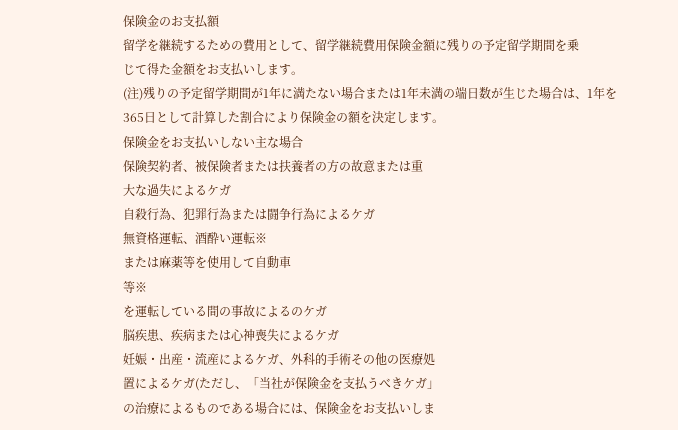保険金のお支払額
留学を継続するための費用として、留学継続費用保険金額に残りの予定留学期間を乗
じて得た金額をお支払いします。
(注)残りの予定留学期間が1年に満たない場合または1年未満の端日数が生じた場合は、1年を
365日として計算した割合により保険金の額を決定します。
保険金をお支払いしない主な場合
保険契約者、被保険者または扶養者の方の故意または重
大な過失によるケガ
自殺行為、犯罪行為または闘争行為によるケガ
無資格運転、酒酔い運転※
または麻薬等を使用して自動車
等※
を運転している間の事故によるのケガ
脳疾患、疾病または心神喪失によるケガ
妊娠・出産・流産によるケガ、外科的手術その他の医療処
置によるケガ(ただし、「当社が保険金を支払うべきケガ」
の治療によるものである場合には、保険金をお支払いしま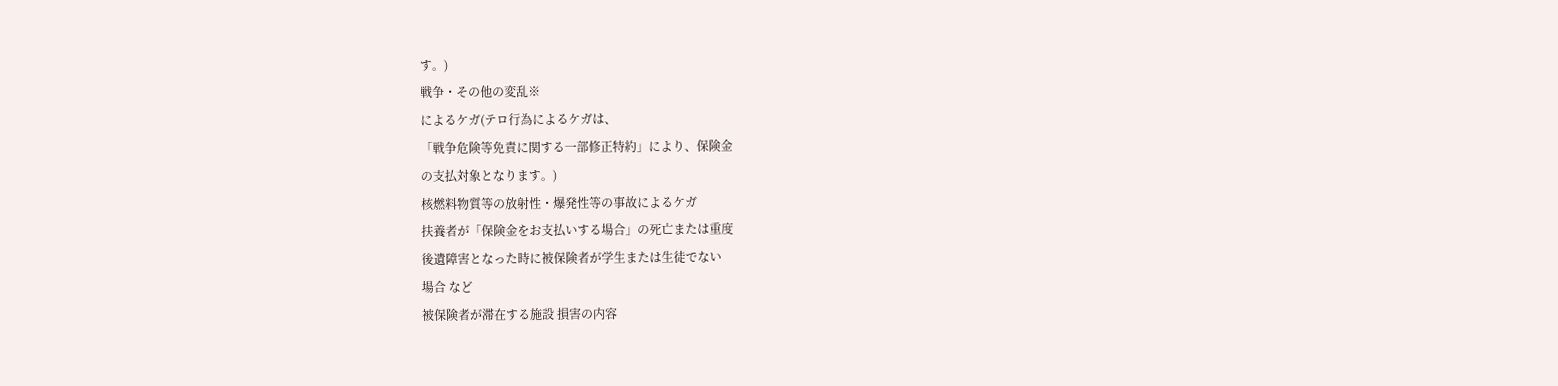す。)
戦争・その他の変乱※
によるケガ(テロ行為によるケガは、
「戦争危険等免責に関する一部修正特約」により、保険金
の支払対象となります。)
核燃料物質等の放射性・爆発性等の事故によるケガ
扶養者が「保険金をお支払いする場合」の死亡または重度
後遺障害となった時に被保険者が学生または生徒でない
場合 など
被保険者が滞在する施設 損害の内容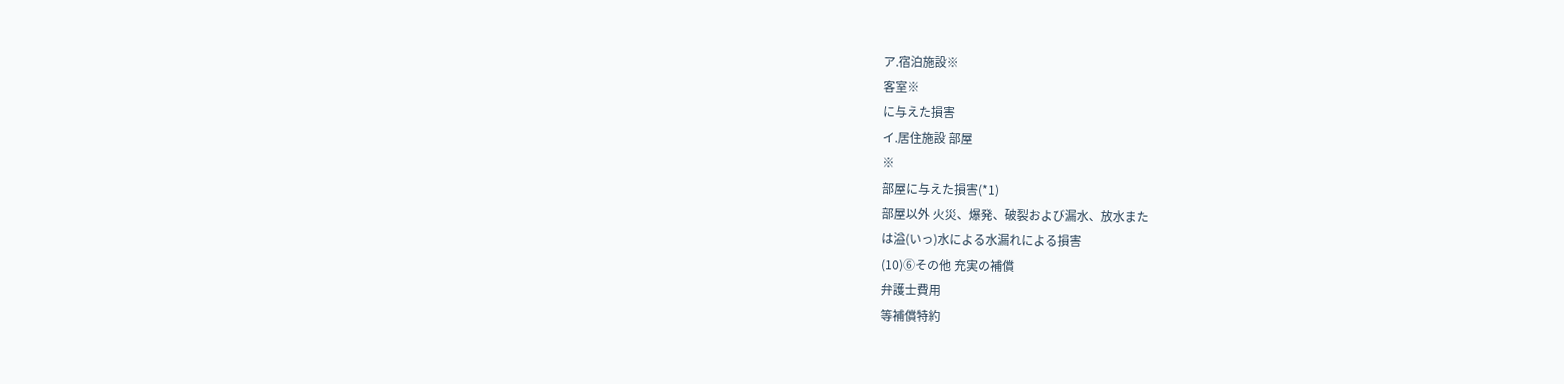ア.宿泊施設※
客室※
に与えた損害
イ.居住施設 部屋
※
部屋に与えた損害(*1)
部屋以外 火災、爆発、破裂および漏水、放水また
は溢(いっ)水による水漏れによる損害
(10)⑥その他 充実の補償
弁護士費用
等補償特約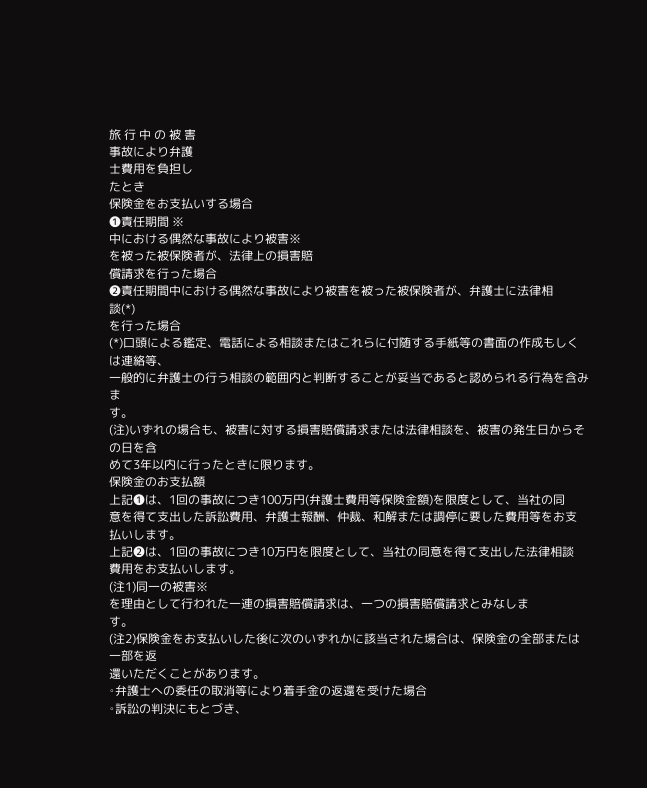旅 行 中 の 被 害
事故により弁護
士費用を負担し
たとき
保険金をお支払いする場合
❶責任期間 ※
中における偶然な事故により被害※
を被った被保険者が、法律上の損害賠
償請求を行った場合
❷責任期間中における偶然な事故により被害を被った被保険者が、弁護士に法律相
談(*)
を行った場合
(*)口頭による鑑定、電話による相談またはこれらに付随する手紙等の書面の作成もしくは連絡等、
一般的に弁護士の行う相談の範囲内と判断することが妥当であると認められる行為を含みま
す。
(注)いずれの場合も、被害に対する損害賠償請求または法律相談を、被害の発生日からその日を含
めて3年以内に行ったときに限ります。
保険金のお支払額
上記❶は、1回の事故につき100万円(弁護士費用等保険金額)を限度として、当社の同
意を得て支出した訴訟費用、弁護士報酬、仲裁、和解または調停に要した費用等をお支
払いします。
上記❷は、1回の事故につき10万円を限度として、当社の同意を得て支出した法律相談
費用をお支払いします。
(注1)同一の被害※
を理由として行われた一連の損害賠償請求は、一つの損害賠償請求とみなしま
す。
(注2)保険金をお支払いした後に次のいずれかに該当された場合は、保険金の全部または一部を返
還いただくことがあります。
◦弁護士への委任の取消等により着手金の返還を受けた場合
◦訴訟の判決にもとづき、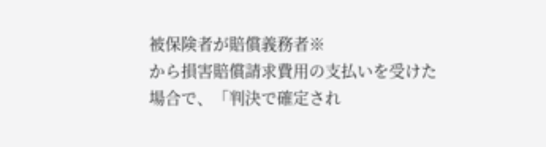被保険者が賠償義務者※
から損害賠償請求費用の支払いを受けた
場合で、「判決で確定され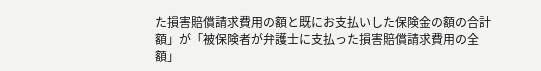た損害賠償請求費用の額と既にお支払いした保険金の額の合計
額」が「被保険者が弁護士に支払った損害賠償請求費用の全額」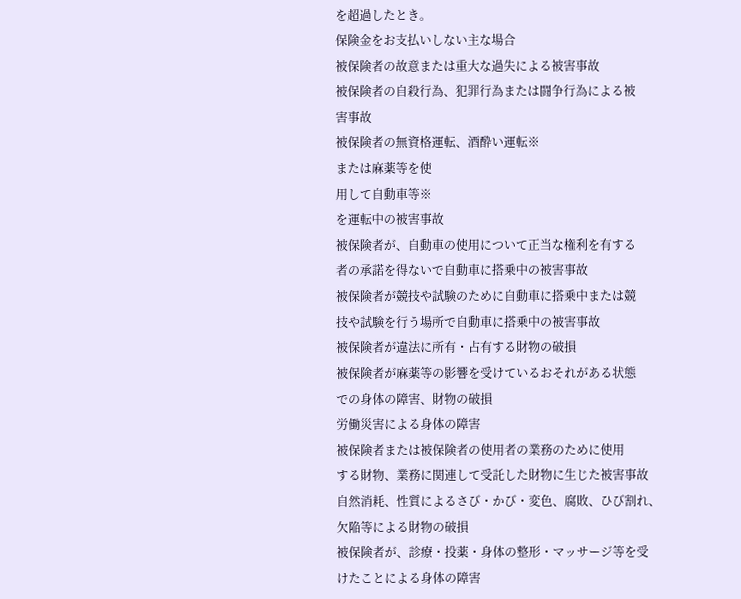を超過したとき。
保険金をお支払いしない主な場合
被保険者の故意または重大な過失による被害事故
被保険者の自殺行為、犯罪行為または闘争行為による被
害事故
被保険者の無資格運転、酒酔い運転※
または麻薬等を使
用して自動車等※
を運転中の被害事故
被保険者が、自動車の使用について正当な権利を有する
者の承諾を得ないで自動車に搭乗中の被害事故
被保険者が競技や試験のために自動車に搭乗中または競
技や試験を行う場所で自動車に搭乗中の被害事故
被保険者が違法に所有・占有する財物の破損
被保険者が麻薬等の影響を受けているおそれがある状態
での身体の障害、財物の破損
労働災害による身体の障害
被保険者または被保険者の使用者の業務のために使用
する財物、業務に関連して受託した財物に生じた被害事故
自然消耗、性質によるさび・かび・変色、腐敗、ひび割れ、
欠陥等による財物の破損
被保険者が、診療・投薬・身体の整形・マッサージ等を受
けたことによる身体の障害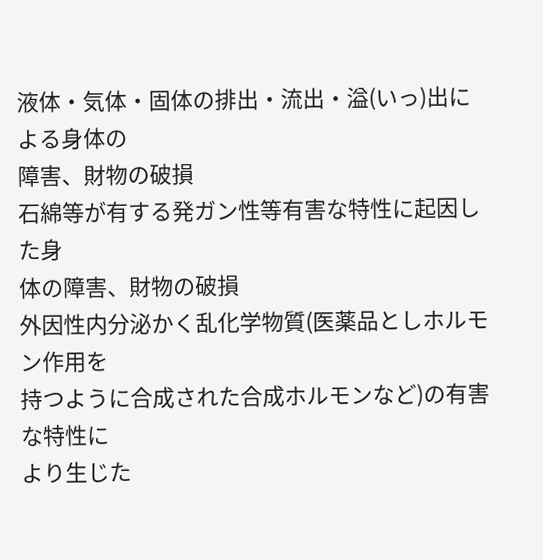液体・気体・固体の排出・流出・溢(いっ)出による身体の
障害、財物の破損
石綿等が有する発ガン性等有害な特性に起因した身
体の障害、財物の破損
外因性内分泌かく乱化学物質(医薬品としホルモン作用を
持つように合成された合成ホルモンなど)の有害な特性に
より生じた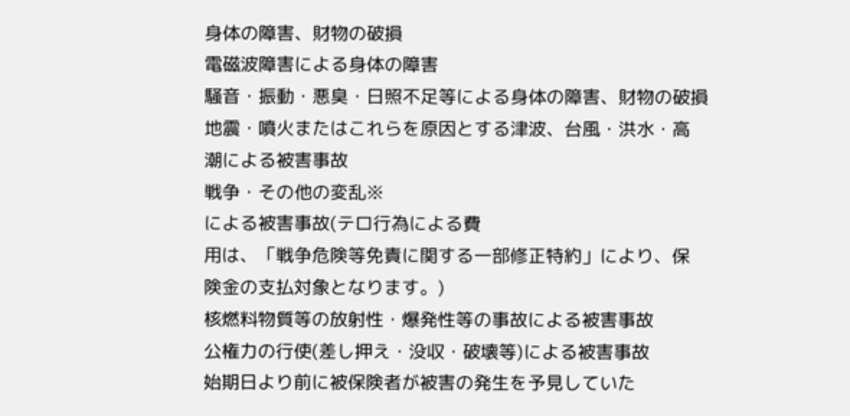身体の障害、財物の破損
電磁波障害による身体の障害
騒音・振動・悪臭・日照不足等による身体の障害、財物の破損
地震・噴火またはこれらを原因とする津波、台風・洪水・高
潮による被害事故
戦争・その他の変乱※
による被害事故(テロ行為による費
用は、「戦争危険等免責に関する一部修正特約」により、保
険金の支払対象となります。)
核燃料物質等の放射性・爆発性等の事故による被害事故
公権力の行使(差し押え・没収・破壊等)による被害事故
始期日より前に被保険者が被害の発生を予見していた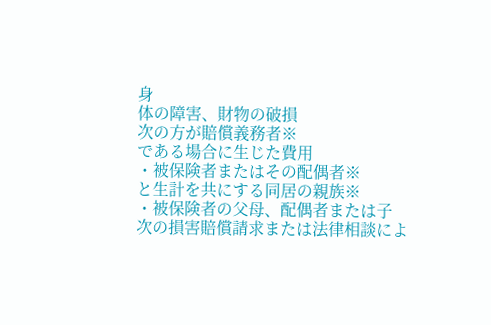身
体の障害、財物の破損
次の方が賠償義務者※
である場合に生じた費用
・被保険者またはその配偶者※
と生計を共にする同居の親族※
・被保険者の父母、配偶者または子
次の損害賠償請求または法律相談によ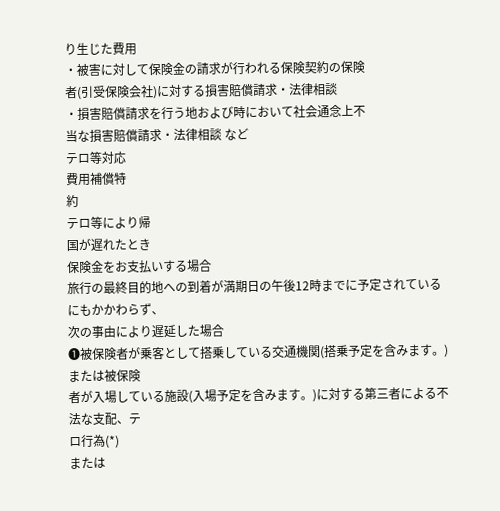り生じた費用
・被害に対して保険金の請求が行われる保険契約の保険
者(引受保険会社)に対する損害賠償請求・法律相談
・損害賠償請求を行う地および時において社会通念上不
当な損害賠償請求・法律相談 など
テロ等対応
費用補償特
約
テロ等により帰
国が遅れたとき
保険金をお支払いする場合
旅行の最終目的地への到着が満期日の午後12時までに予定されているにもかかわらず、
次の事由により遅延した場合
❶被保険者が乗客として搭乗している交通機関(搭乗予定を含みます。)または被保険
者が入場している施設(入場予定を含みます。)に対する第三者による不法な支配、テ
ロ行為(*)
または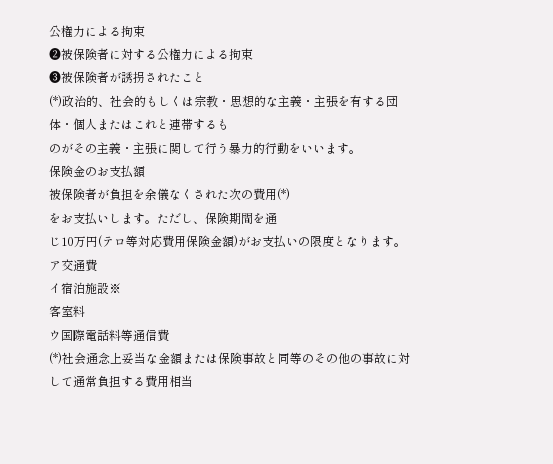公権力による拘束
❷被保険者に対する公権力による拘束
❸被保険者が誘拐されたこと
(*)政治的、社会的もしくは宗教・思想的な主義・主張を有する団体・個人またはこれと連帯するも
のがその主義・主張に関して行う暴力的行動をいいます。
保険金のお支払額
被保険者が負担を余儀なくされた次の費用(*)
をお支払いします。ただし、保険期間を通
じ10万円(テロ等対応費用保険金額)がお支払いの限度となります。
ア交通費
イ宿泊施設※
客室料
ウ国際電話料等通信費
(*)社会通念上妥当な金額または保険事故と同等のその他の事故に対して通常負担する費用相当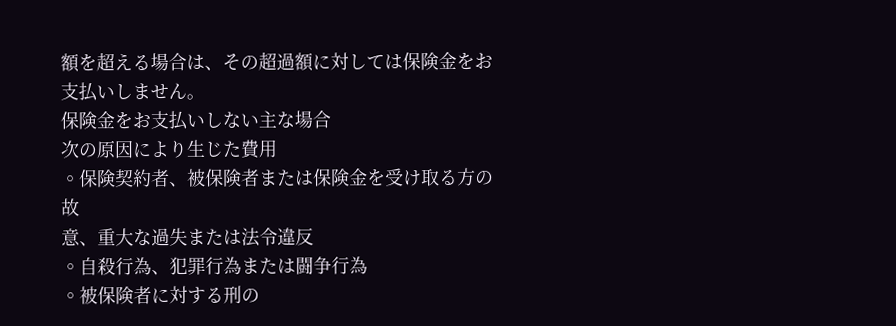額を超える場合は、その超過額に対しては保険金をお支払いしません。
保険金をお支払いしない主な場合
次の原因により生じた費用
◦保険契約者、被保険者または保険金を受け取る方の故
意、重大な過失または法令違反
◦自殺行為、犯罪行為または闘争行為
◦被保険者に対する刑の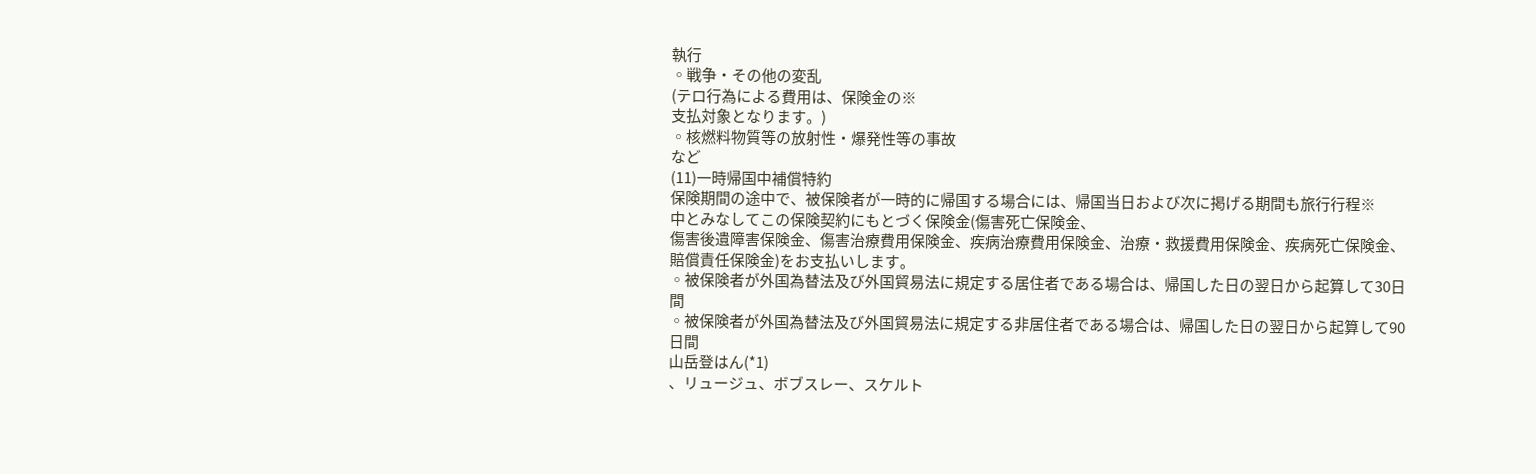執行
◦戦争・その他の変乱
(テロ行為による費用は、保険金の※
支払対象となります。)
◦核燃料物質等の放射性・爆発性等の事故
など
(11)一時帰国中補償特約
保険期間の途中で、被保険者が一時的に帰国する場合には、帰国当日および次に掲げる期間も旅行行程※
中とみなしてこの保険契約にもとづく保険金(傷害死亡保険金、
傷害後遺障害保険金、傷害治療費用保険金、疾病治療費用保険金、治療・救援費用保険金、疾病死亡保険金、賠償責任保険金)をお支払いします。
◦被保険者が外国為替法及び外国貿易法に規定する居住者である場合は、帰国した日の翌日から起算して30日間
◦被保険者が外国為替法及び外国貿易法に規定する非居住者である場合は、帰国した日の翌日から起算して90日間
山岳登はん(*1)
、リュージュ、ボブスレー、スケルト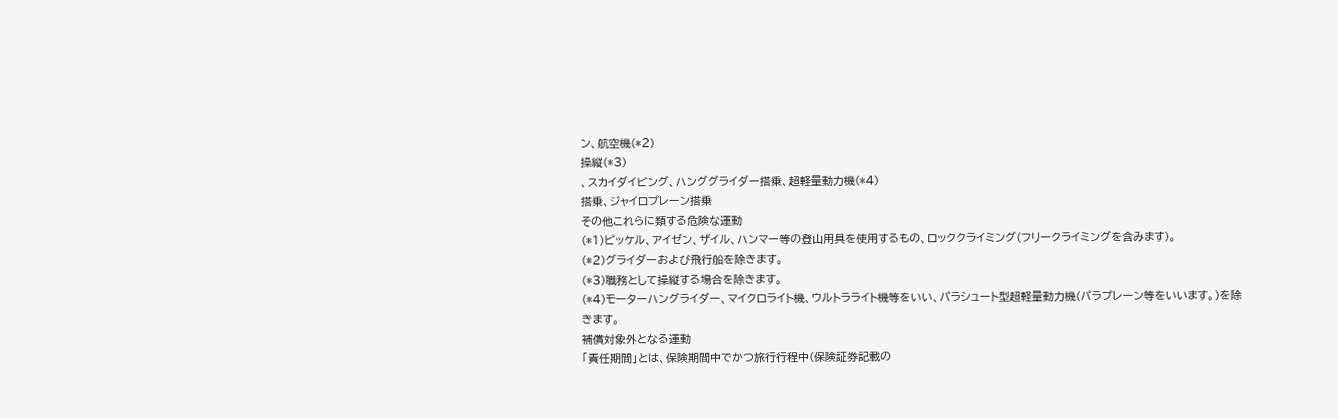ン、航空機(*2)
操縦(*3)
、スカイダイビング、ハンググライダー搭乗、超軽量動力機(*4)
搭乗、ジャイロプレーン搭乗
その他これらに類する危険な運動
(*1)ピッケル、アイゼン、ザイル、ハンマー等の登山用具を使用するもの、ロッククライミング(フリークライミングを含みます)。
(*2)グライダーおよび飛行船を除きます。
(*3)職務として操縦する場合を除きます。
(*4)モーターハングライダー、マイクロライト機、ウルトラライト機等をいい、パラシュート型超軽量動力機(パラプレーン等をいいます。)を除きます。
補償対象外となる運動
「責任期間」とは、保険期間中でかつ旅行行程中(保険証券記載の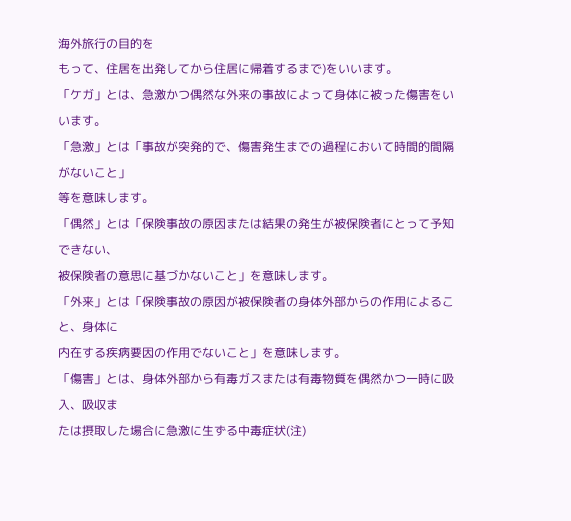海外旅行の目的を
もって、住居を出発してから住居に帰着するまで)をいいます。
「ケガ」とは、急激かつ偶然な外来の事故によって身体に被った傷害をいいます。
「急激」とは「事故が突発的で、傷害発生までの過程において時間的間隔がないこと」
等を意味します。
「偶然」とは「保険事故の原因または結果の発生が被保険者にとって予知できない、
被保険者の意思に基づかないこと」を意味します。
「外来」とは「保険事故の原因が被保険者の身体外部からの作用によること、身体に
内在する疾病要因の作用でないこと」を意味します。
「傷害」とは、身体外部から有毒ガスまたは有毒物質を偶然かつ一時に吸入、吸収ま
たは摂取した場合に急激に生ずる中毒症状(注)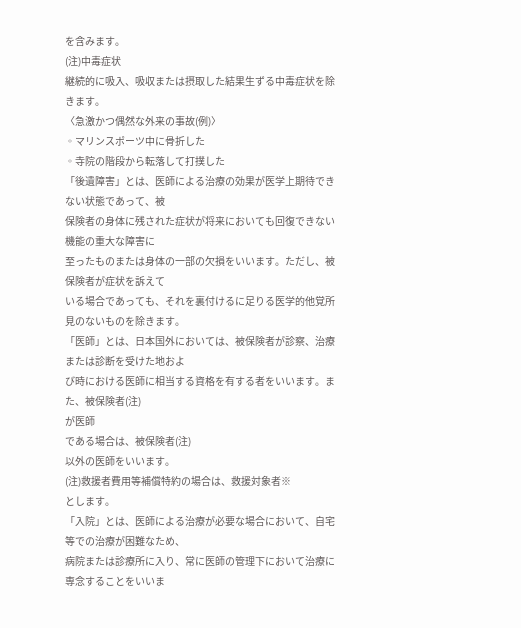を含みます。
(注)中毒症状
継続的に吸入、吸収または摂取した結果生ずる中毒症状を除きます。
〈急激かつ偶然な外来の事故(例)〉
◦マリンスポーツ中に骨折した
◦寺院の階段から転落して打撲した
「後遺障害」とは、医師による治療の効果が医学上期待できない状態であって、被
保険者の身体に残された症状が将来においても回復できない機能の重大な障害に
至ったものまたは身体の一部の欠損をいいます。ただし、被保険者が症状を訴えて
いる場合であっても、それを裏付けるに足りる医学的他覚所見のないものを除きます。
「医師」とは、日本国外においては、被保険者が診察、治療または診断を受けた地およ
び時における医師に相当する資格を有する者をいいます。また、被保険者(注)
が医師
である場合は、被保険者(注)
以外の医師をいいます。
(注)救援者費用等補償特約の場合は、救援対象者※
とします。
「入院」とは、医師による治療が必要な場合において、自宅等での治療が困難なため、
病院または診療所に入り、常に医師の管理下において治療に専念することをいいま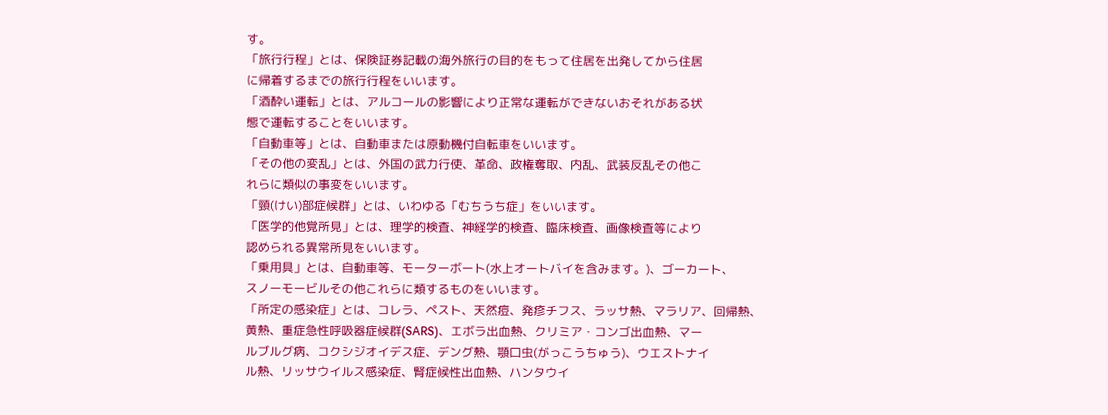す。
「旅行行程」とは、保険証券記載の海外旅行の目的をもって住居を出発してから住居
に帰着するまでの旅行行程をいいます。
「酒酔い運転」とは、アルコールの影響により正常な運転ができないおそれがある状
態で運転することをいいます。
「自動車等」とは、自動車または原動機付自転車をいいます。
「その他の変乱」とは、外国の武力行使、革命、政権奪取、内乱、武装反乱その他こ
れらに類似の事変をいいます。
「頸(けい)部症候群」とは、いわゆる「むちうち症」をいいます。
「医学的他覚所見」とは、理学的検査、神経学的検査、臨床検査、画像検査等により
認められる異常所見をいいます。
「乗用具」とは、自動車等、モーターボート(水上オートバイを含みます。)、ゴーカート、
スノーモービルその他これらに類するものをいいます。
「所定の感染症」とは、コレラ、ペスト、天然痘、発疹チフス、ラッサ熱、マラリア、回帰熱、
黄熱、重症急性呼吸器症候群(SARS)、エボラ出血熱、クリミア・コンゴ出血熱、マー
ルブルグ病、コクシジオイデス症、デング熱、顎口虫(がっこうちゅう)、ウエストナイ
ル熱、リッサウイルス感染症、腎症候性出血熱、ハンタウイ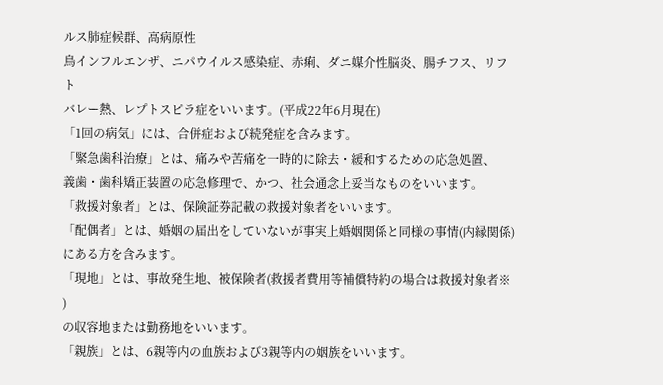ルス肺症候群、高病原性
鳥インフルエンザ、ニパウイルス感染症、赤痢、ダニ媒介性脳炎、腸チフス、リフト
バレー熱、レプトスピラ症をいいます。(平成22年6月現在)
「1回の病気」には、合併症および続発症を含みます。
「緊急歯科治療」とは、痛みや苦痛を一時的に除去・緩和するための応急処置、
義歯・歯科矯正装置の応急修理で、かつ、社会通念上妥当なものをいいます。
「救援対象者」とは、保険証券記載の救援対象者をいいます。
「配偶者」とは、婚姻の届出をしていないが事実上婚姻関係と同様の事情(内縁関係)
にある方を含みます。
「現地」とは、事故発生地、被保険者(救援者費用等補償特約の場合は救援対象者※
)
の収容地または勤務地をいいます。
「親族」とは、6親等内の血族および3親等内の姻族をいいます。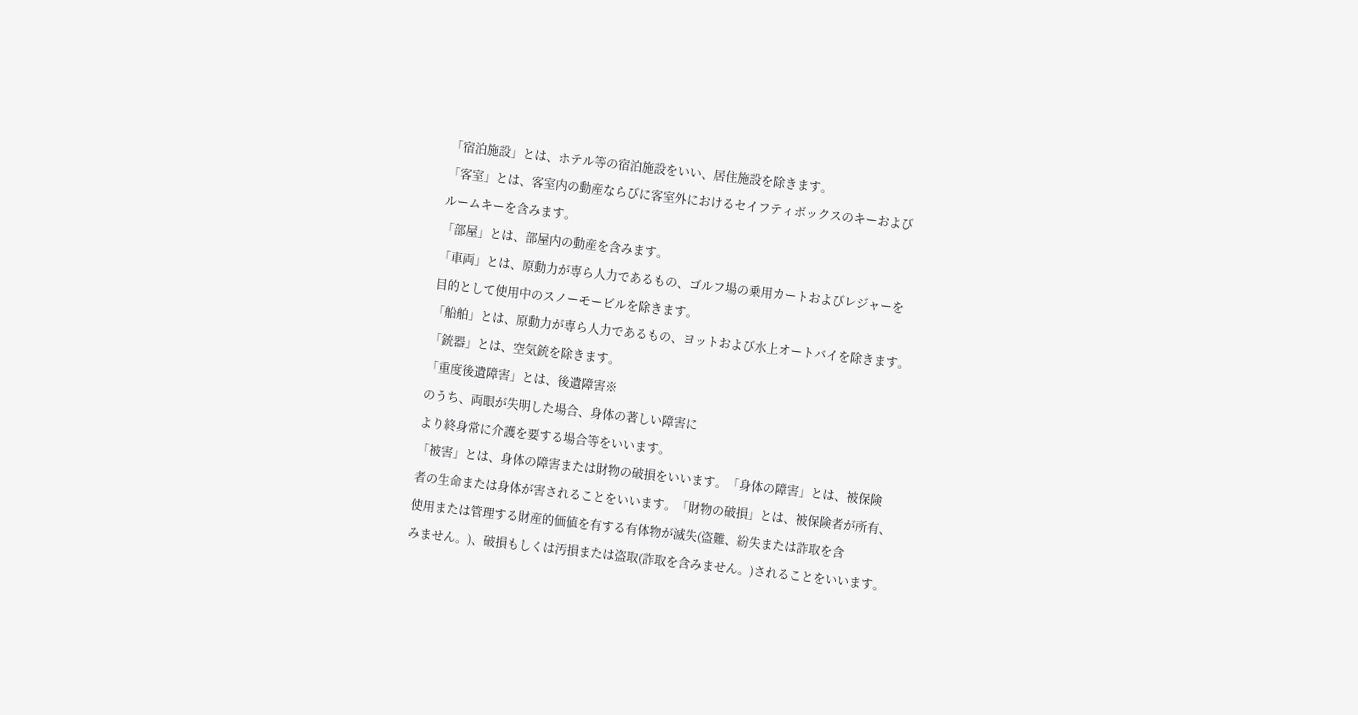「宿泊施設」とは、ホテル等の宿泊施設をいい、居住施設を除きます。
「客室」とは、客室内の動産ならびに客室外におけるセイフティボックスのキーおよび
ルームキーを含みます。
「部屋」とは、部屋内の動産を含みます。
「車両」とは、原動力が専ら人力であるもの、ゴルフ場の乗用カートおよびレジャーを
目的として使用中のスノーモービルを除きます。
「船舶」とは、原動力が専ら人力であるもの、ヨットおよび水上オートバイを除きます。
「銃器」とは、空気銃を除きます。
「重度後遺障害」とは、後遺障害※
のうち、両眼が失明した場合、身体の著しい障害に
より終身常に介護を要する場合等をいいます。
「被害」とは、身体の障害または財物の破損をいいます。「身体の障害」とは、被保険
者の生命または身体が害されることをいいます。「財物の破損」とは、被保険者が所有、
使用または管理する財産的価値を有する有体物が滅失(盗難、紛失または詐取を含
みません。)、破損もしくは汚損または盗取(詐取を含みません。)されることをいいます。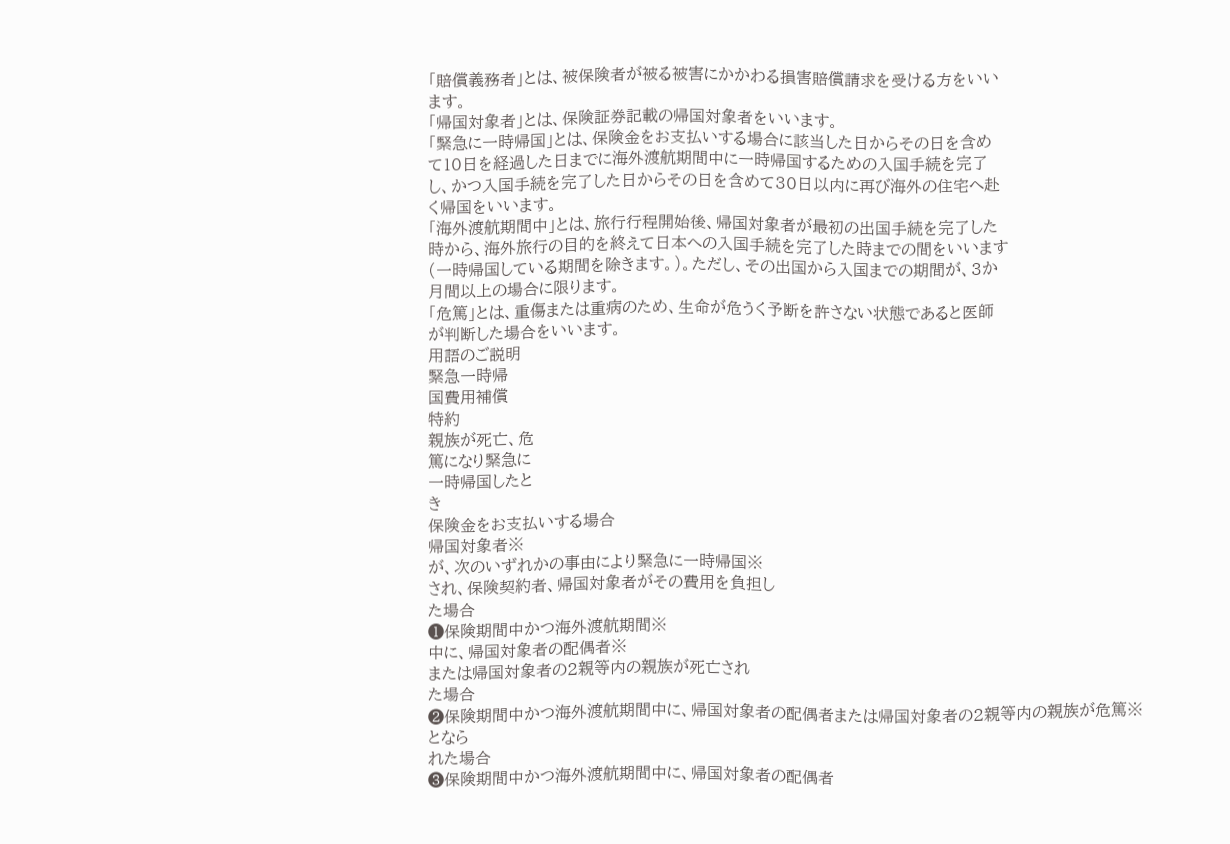「賠償義務者」とは、被保険者が被る被害にかかわる損害賠償請求を受ける方をいい
ます。
「帰国対象者」とは、保険証券記載の帰国対象者をいいます。
「緊急に一時帰国」とは、保険金をお支払いする場合に該当した日からその日を含め
て10日を経過した日までに海外渡航期間中に一時帰国するための入国手続を完了
し、かつ入国手続を完了した日からその日を含めて30日以内に再び海外の住宅へ赴
く帰国をいいます。
「海外渡航期間中」とは、旅行行程開始後、帰国対象者が最初の出国手続を完了した
時から、海外旅行の目的を終えて日本への入国手続を完了した時までの間をいいます
(一時帰国している期間を除きます。)。ただし、その出国から入国までの期間が、3か
月間以上の場合に限ります。
「危篤」とは、重傷または重病のため、生命が危うく予断を許さない状態であると医師
が判断した場合をいいます。
用語のご説明
緊急一時帰
国費用補償
特約
親族が死亡、危
篤になり緊急に
一時帰国したと
き
保険金をお支払いする場合
帰国対象者※
が、次のいずれかの事由により緊急に一時帰国※
され、保険契約者、帰国対象者がその費用を負担し
た場合
❶保険期間中かつ海外渡航期間※
中に、帰国対象者の配偶者※
または帰国対象者の2親等内の親族が死亡され
た場合
❷保険期間中かつ海外渡航期間中に、帰国対象者の配偶者または帰国対象者の2親等内の親族が危篤※
となら
れた場合
❸保険期間中かつ海外渡航期間中に、帰国対象者の配偶者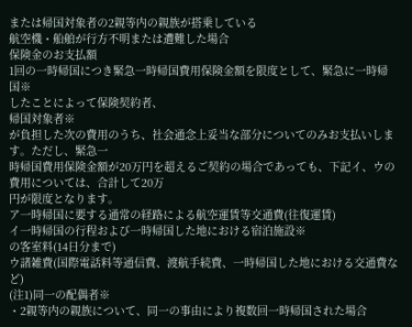または帰国対象者の2親等内の親族が搭乗している
航空機・船舶が行方不明または遭難した場合
保険金のお支払額
1回の一時帰国につき緊急一時帰国費用保険金額を限度として、緊急に一時帰国※
したことによって保険契約者、
帰国対象者※
が負担した次の費用のうち、社会通念上妥当な部分についてのみお支払いします。ただし、緊急一
時帰国費用保険金額が20万円を超えるご契約の場合であっても、下記イ、ウの費用については、合計して20万
円が限度となります。
ア一時帰国に要する通常の経路による航空運賃等交通費(往復運賃)
イ一時帰国の行程および一時帰国した地における宿泊施設※
の客室料(14日分まで)
ウ諸雑費(国際電話料等通信費、渡航手続費、一時帰国した地における交通費など)
(注1)同一の配偶者※
・2親等内の親族について、同一の事由により複数回一時帰国された場合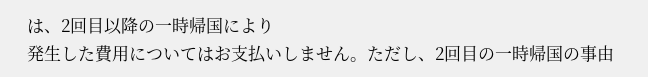は、2回目以降の一時帰国により
発生した費用についてはお支払いしません。ただし、2回目の一時帰国の事由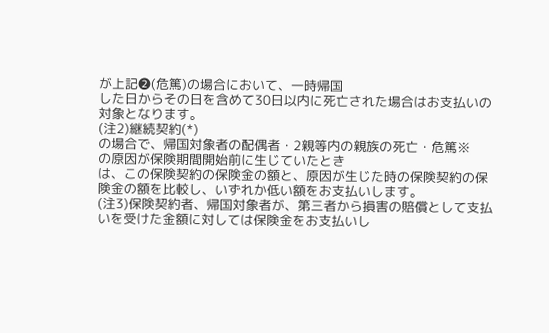が上記❷(危篤)の場合において、一時帰国
した日からその日を含めて30日以内に死亡された場合はお支払いの対象となります。
(注2)継続契約(*)
の場合で、帰国対象者の配偶者・2親等内の親族の死亡・危篤※
の原因が保険期間開始前に生じていたとき
は、この保険契約の保険金の額と、原因が生じた時の保険契約の保険金の額を比較し、いずれか低い額をお支払いします。
(注3)保険契約者、帰国対象者が、第三者から損害の賠償として支払いを受けた金額に対しては保険金をお支払いし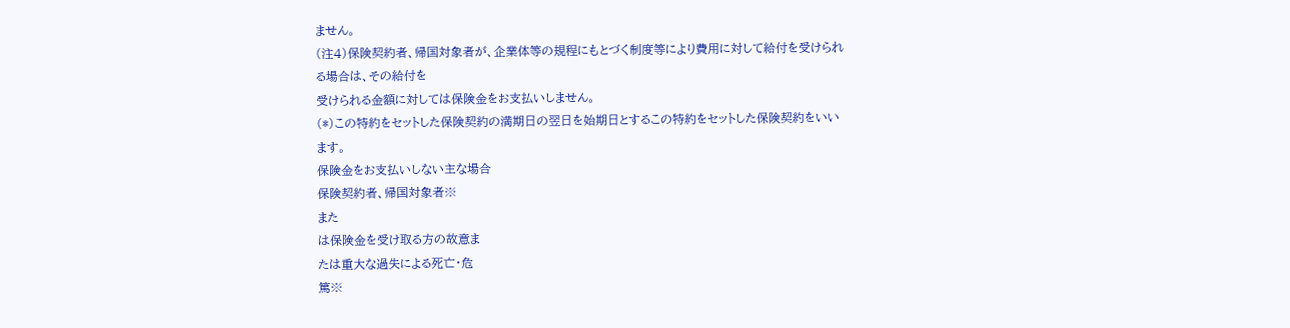ません。
(注4)保険契約者、帰国対象者が、企業体等の規程にもとづく制度等により費用に対して給付を受けられる場合は、その給付を
受けられる金額に対しては保険金をお支払いしません。
(*)この特約をセットした保険契約の満期日の翌日を始期日とするこの特約をセットした保険契約をいいます。
保険金をお支払いしない主な場合
保険契約者、帰国対象者※
また
は保険金を受け取る方の故意ま
たは重大な過失による死亡・危
篤※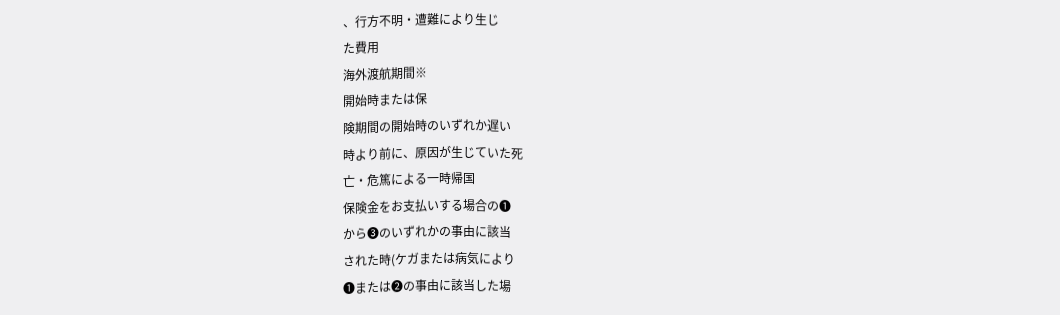、行方不明・遭難により生じ
た費用
海外渡航期間※
開始時または保
険期間の開始時のいずれか遅い
時より前に、原因が生じていた死
亡・危篤による一時帰国
保険金をお支払いする場合の❶
から❸のいずれかの事由に該当
された時(ケガまたは病気により
❶または❷の事由に該当した場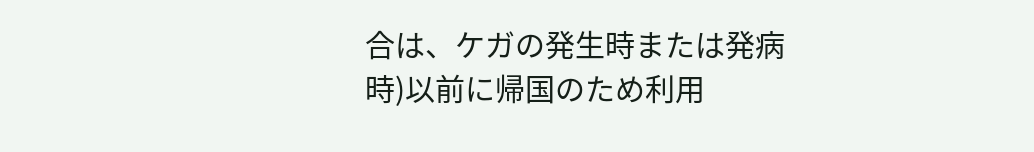合は、ケガの発生時または発病
時)以前に帰国のため利用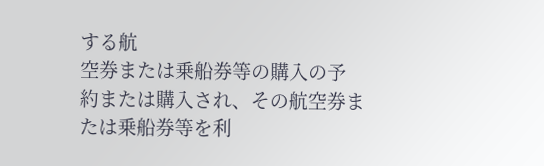する航
空券または乗船券等の購入の予
約または購入され、その航空券ま
たは乗船券等を利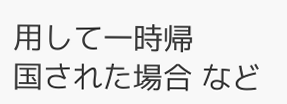用して一時帰
国された場合 など